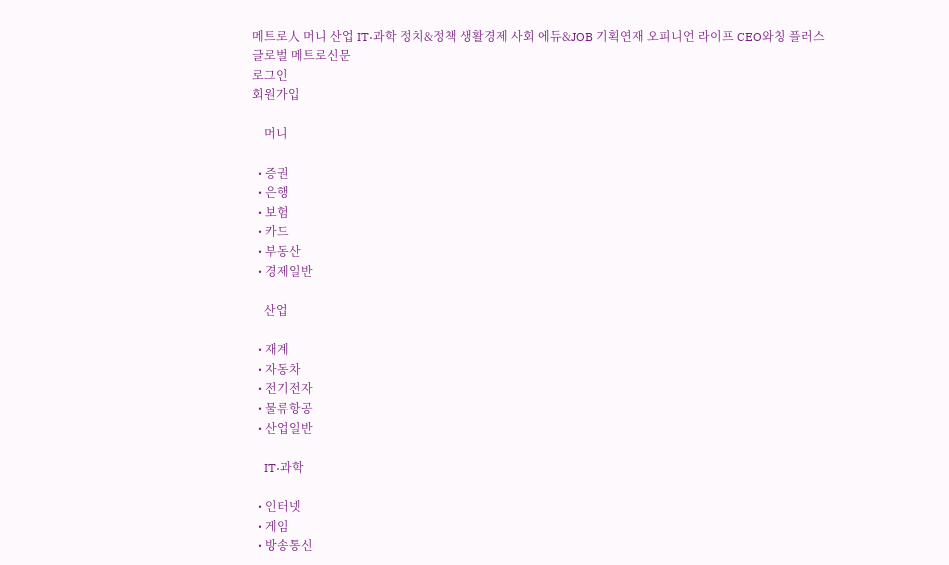메트로人 머니 산업 IT·과학 정치&정책 생활경제 사회 에듀&JOB 기획연재 오피니언 라이프 CEO와칭 플러스
글로벌 메트로신문
로그인
회원가입

    머니

  • 증권
  • 은행
  • 보험
  • 카드
  • 부동산
  • 경제일반

    산업

  • 재계
  • 자동차
  • 전기전자
  • 물류항공
  • 산업일반

    IT·과학

  • 인터넷
  • 게임
  • 방송통신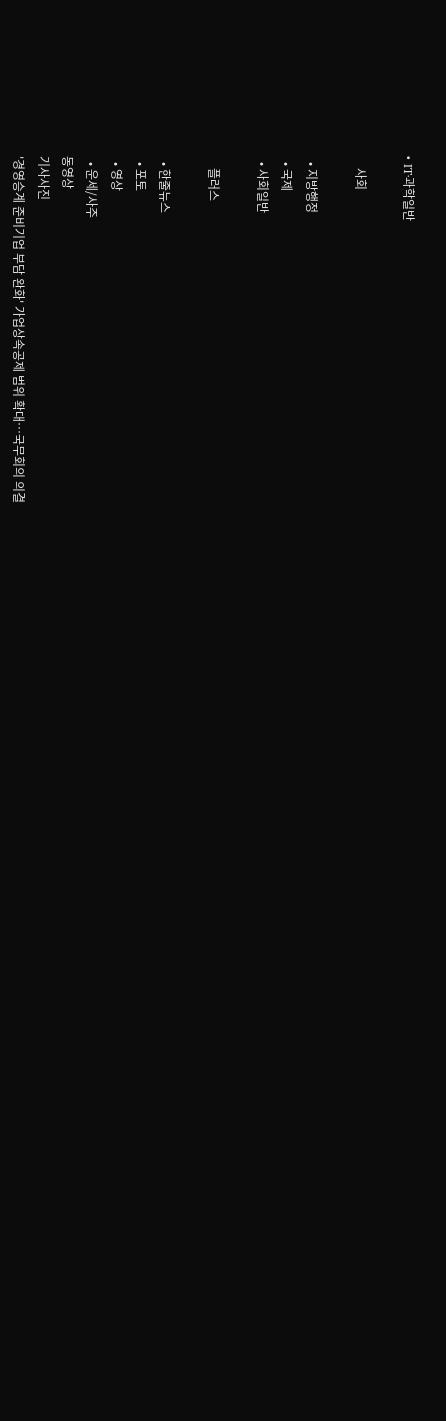• IT·과학일반

    사회

  • 지방행정
  • 국제
  • 사회일반

    플러스

  • 한줄뉴스
  • 포토
  • 영상
  • 운세/사주
동영상
기사사진
'경영승계 준비기업 부담 완화' 가업상속공제 범위 확대…국무회의 의결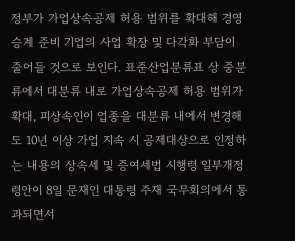정부가 가업상속공제 허용 범위를 확대해 경영승계 준비 기업의 사업 확장 및 다각화 부담이 줄어들 것으로 보인다. 표준산업분류표 상 중분류에서 대분류 내로 가업상속공제 허용 범위가 확대, 피상속인이 업종을 대분류 내에서 변경해도 10년 이상 가업 지속 시 공제대상으로 인정하는 내용의 상속세 및 증여세법 시행령 일부개정령안이 8일 문재인 대통령 주재 국무회의에서 통과되면서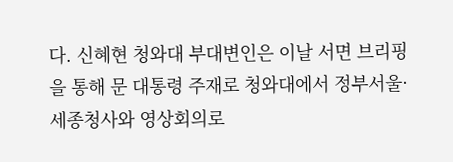다. 신혜현 청와대 부대변인은 이날 서면 브리핑을 통해 문 대통령 주재로 청와대에서 정부서울·세종청사와 영상회의로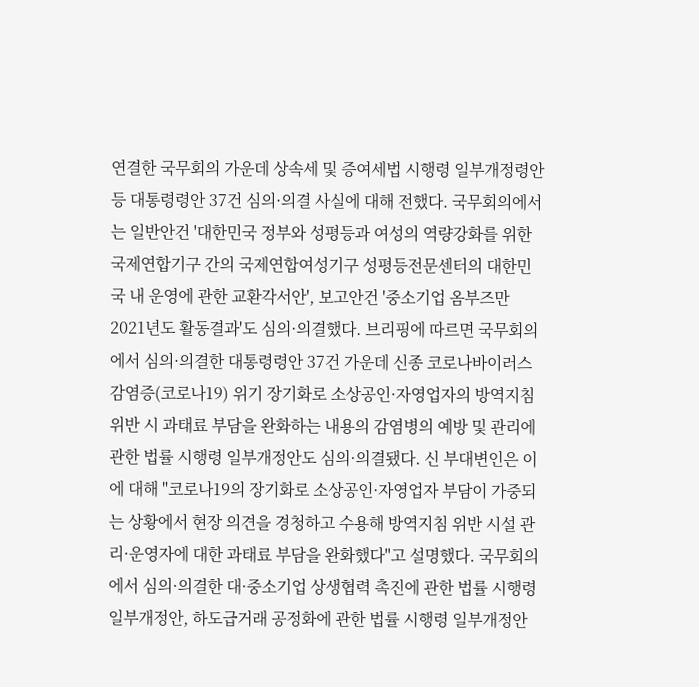연결한 국무회의 가운데 상속세 및 증여세법 시행령 일부개정령안 등 대통령령안 37건 심의·의결 사실에 대해 전했다. 국무회의에서는 일반안건 '대한민국 정부와 성평등과 여성의 역량강화를 위한 국제연합기구 간의 국제연합여성기구 성평등전문센터의 대한민국 내 운영에 관한 교환각서안', 보고안건 '중소기업 옴부즈만 2021년도 활동결과'도 심의·의결했다. 브리핑에 따르면 국무회의에서 심의·의결한 대통령령안 37건 가운데 신종 코로나바이러스 감염증(코로나19) 위기 장기화로 소상공인·자영업자의 방역지침 위반 시 과태료 부담을 완화하는 내용의 감염병의 예방 및 관리에 관한 법률 시행령 일부개정안도 심의·의결됐다. 신 부대변인은 이에 대해 "코로나19의 장기화로 소상공인·자영업자 부담이 가중되는 상황에서 현장 의견을 경청하고 수용해 방역지침 위반 시설 관리·운영자에 대한 과태료 부담을 완화했다"고 설명했다. 국무회의에서 심의·의결한 대·중소기업 상생협력 촉진에 관한 법률 시행령 일부개정안, 하도급거래 공정화에 관한 법률 시행령 일부개정안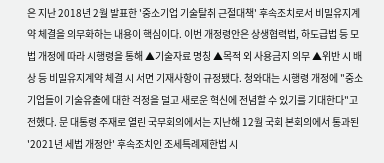은 지난 2018년 2월 발표한 '중소기업 기술탈취 근절대책' 후속조치로서 비밀유지계약 체결을 의무화하는 내용이 핵심이다. 이번 개정령안은 상생협력법, 하도급법 등 모법 개정에 따라 시행령을 통해 ▲기술자료 명칭 ▲목적 외 사용금지 의무 ▲위반 시 배상 등 비밀유지계약 체결 시 서면 기재사항이 규정됐다. 청와대는 시행령 개정에 "중소기업들이 기술유출에 대한 걱정을 덜고 새로운 혁신에 전념할 수 있기를 기대한다"고 전했다. 문 대통령 주재로 열린 국무회의에서는 지난해 12월 국회 본회의에서 통과된 '2021년 세법 개정안' 후속조치인 조세특례제한법 시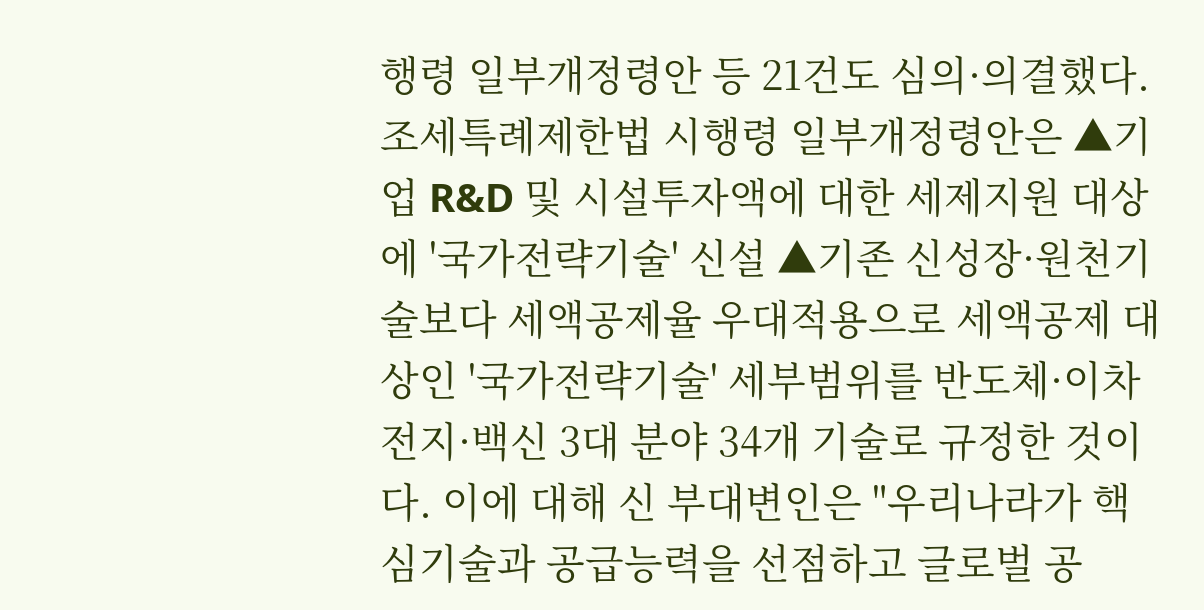행령 일부개정령안 등 21건도 심의·의결했다. 조세특례제한법 시행령 일부개정령안은 ▲기업 R&D 및 시설투자액에 대한 세제지원 대상에 '국가전략기술' 신설 ▲기존 신성장·원천기술보다 세액공제율 우대적용으로 세액공제 대상인 '국가전략기술' 세부범위를 반도체·이차전지·백신 3대 분야 34개 기술로 규정한 것이다. 이에 대해 신 부대변인은 "우리나라가 핵심기술과 공급능력을 선점하고 글로벌 공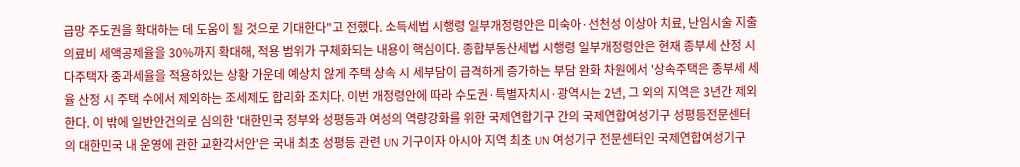급망 주도권을 확대하는 데 도움이 될 것으로 기대한다"고 전했다. 소득세법 시행령 일부개정령안은 미숙아·선천성 이상아 치료, 난임시술 지출 의료비 세액공제율을 30%까지 확대해, 적용 범위가 구체화되는 내용이 핵심이다. 종합부동산세법 시행령 일부개정령안은 현재 종부세 산정 시 다주택자 중과세율을 적용하있는 상황 가운데 예상치 않게 주택 상속 시 세부담이 급격하게 증가하는 부담 완화 차원에서 '상속주택은 종부세 세율 산정 시 주택 수에서 제외하는 조세제도 합리화 조치다. 이번 개정령안에 따라 수도권·특별자치시·광역시는 2년, 그 외의 지역은 3년간 제외한다. 이 밖에 일반안건의로 심의한 '대한민국 정부와 성평등과 여성의 역량강화를 위한 국제연합기구 간의 국제연합여성기구 성평등전문센터의 대한민국 내 운영에 관한 교환각서안'은 국내 최초 성평등 관련 UN 기구이자 아시아 지역 최초 UN 여성기구 전문센터인 국제연합여성기구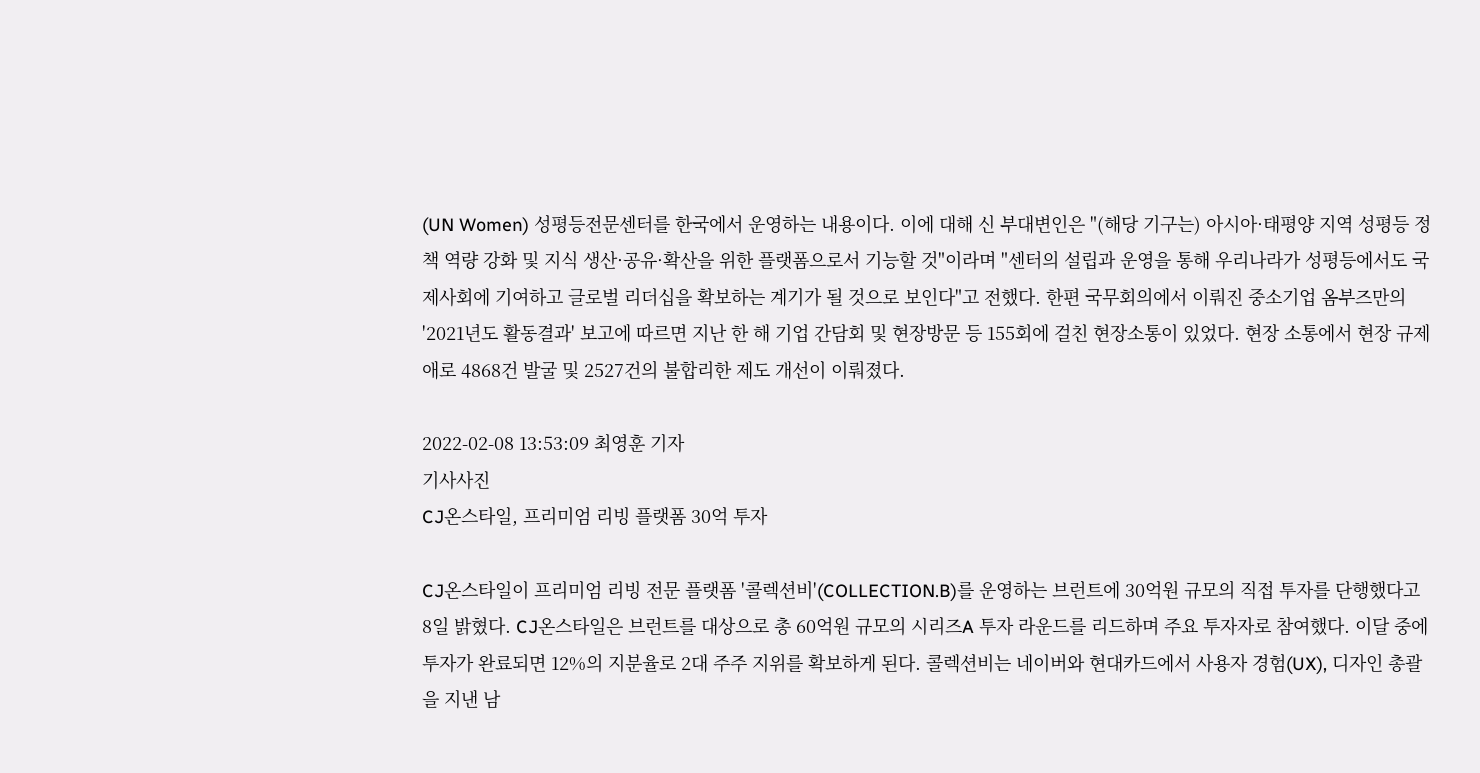(UN Women) 성평등전문센터를 한국에서 운영하는 내용이다. 이에 대해 신 부대변인은 "(해당 기구는) 아시아·태평양 지역 성평등 정책 역량 강화 및 지식 생산·공유·확산을 위한 플랫폼으로서 기능할 것"이라며 "센터의 설립과 운영을 통해 우리나라가 성평등에서도 국제사회에 기여하고 글로벌 리더십을 확보하는 계기가 될 것으로 보인다"고 전했다. 한편 국무회의에서 이뤄진 중소기업 옴부즈만의 '2021년도 활동결과' 보고에 따르면 지난 한 해 기업 간담회 및 현장방문 등 155회에 걸친 현장소통이 있었다. 현장 소통에서 현장 규제애로 4868건 발굴 및 2527건의 불합리한 제도 개선이 이뤄졌다.

2022-02-08 13:53:09 최영훈 기자
기사사진
CJ온스타일, 프리미엄 리빙 플랫폼 30억 투자

CJ온스타일이 프리미엄 리빙 전문 플랫폼 '콜렉션비'(COLLECTION.B)를 운영하는 브런트에 30억원 규모의 직접 투자를 단행했다고 8일 밝혔다. CJ온스타일은 브런트를 대상으로 총 60억원 규모의 시리즈A 투자 라운드를 리드하며 주요 투자자로 참여했다. 이달 중에 투자가 완료되면 12%의 지분율로 2대 주주 지위를 확보하게 된다. 콜렉션비는 네이버와 현대카드에서 사용자 경험(UX), 디자인 총괄을 지낸 남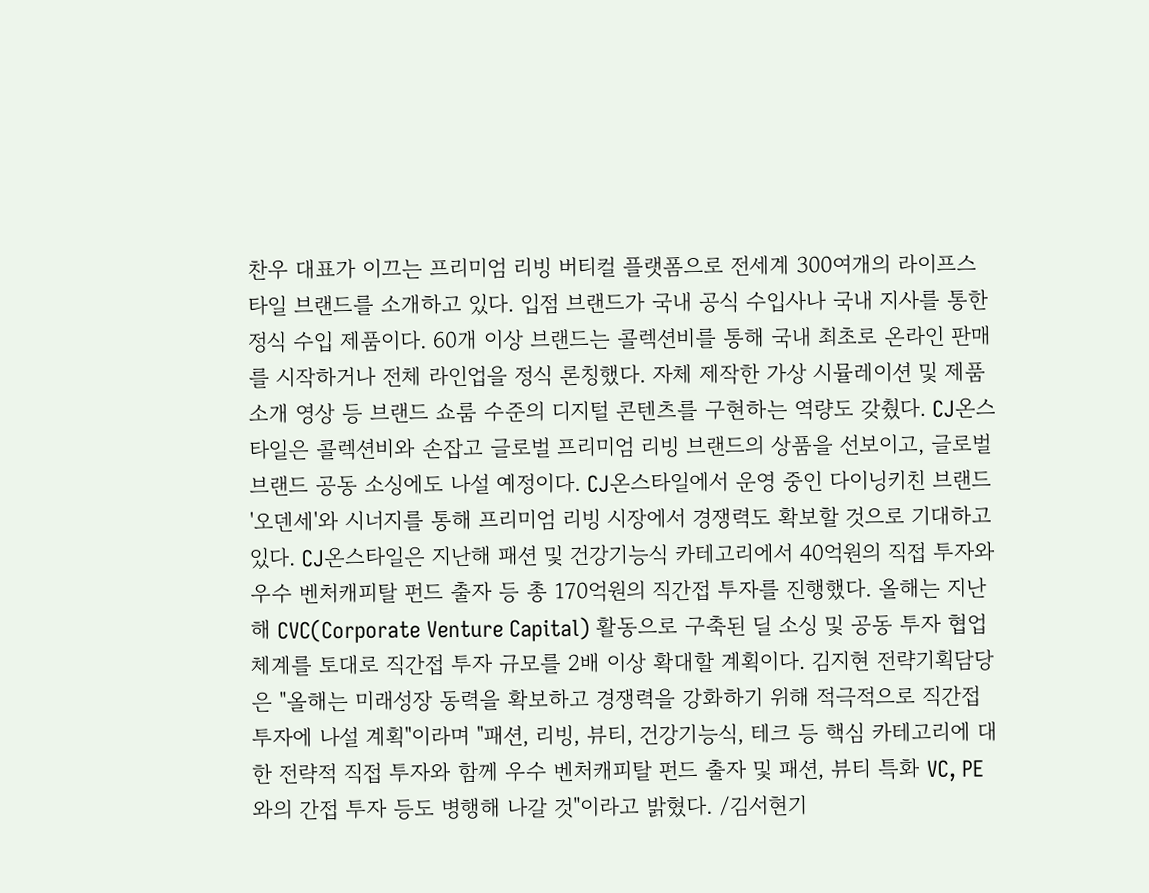찬우 대표가 이끄는 프리미엄 리빙 버티컬 플랫폼으로 전세계 300여개의 라이프스타일 브랜드를 소개하고 있다. 입점 브랜드가 국내 공식 수입사나 국내 지사를 통한 정식 수입 제품이다. 60개 이상 브랜드는 콜렉션비를 통해 국내 최초로 온라인 판매를 시작하거나 전체 라인업을 정식 론칭했다. 자체 제작한 가상 시뮬레이션 및 제품 소개 영상 등 브랜드 쇼룸 수준의 디지털 콘텐츠를 구현하는 역량도 갖췄다. CJ온스타일은 콜렉션비와 손잡고 글로벌 프리미엄 리빙 브랜드의 상품을 선보이고, 글로벌 브랜드 공동 소싱에도 나설 예정이다. CJ온스타일에서 운영 중인 다이닝키친 브랜드 '오덴세'와 시너지를 통해 프리미엄 리빙 시장에서 경쟁력도 확보할 것으로 기대하고 있다. CJ온스타일은 지난해 패션 및 건강기능식 카테고리에서 40억원의 직접 투자와 우수 벤처캐피탈 펀드 출자 등 총 170억원의 직간접 투자를 진행했다. 올해는 지난해 CVC(Corporate Venture Capital) 활동으로 구축된 딜 소싱 및 공동 투자 협업 체계를 토대로 직간접 투자 규모를 2배 이상 확대할 계획이다. 김지현 전략기획담당은 "올해는 미래성장 동력을 확보하고 경쟁력을 강화하기 위해 적극적으로 직간접 투자에 나설 계획"이라며 "패션, 리빙, 뷰티, 건강기능식, 테크 등 핵심 카테고리에 대한 전략적 직접 투자와 함께 우수 벤처캐피탈 펀드 출자 및 패션, 뷰티 특화 VC, PE와의 간접 투자 등도 병행해 나갈 것"이라고 밝혔다. /김서현기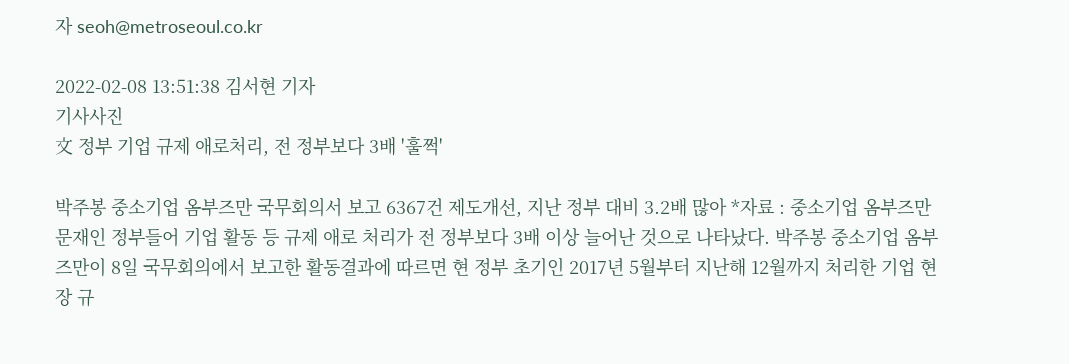자 seoh@metroseoul.co.kr

2022-02-08 13:51:38 김서현 기자
기사사진
文 정부 기업 규제 애로처리, 전 정부보다 3배 '훌쩍'

박주봉 중소기업 옴부즈만 국무회의서 보고 6367건 제도개선, 지난 정부 대비 3.2배 많아 *자료 : 중소기업 옴부즈만 문재인 정부들어 기업 활동 등 규제 애로 처리가 전 정부보다 3배 이상 늘어난 것으로 나타났다. 박주봉 중소기업 옴부즈만이 8일 국무회의에서 보고한 활동결과에 따르면 현 정부 초기인 2017년 5월부터 지난해 12월까지 처리한 기업 현장 규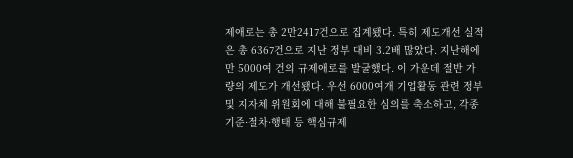제애로는 총 2만2417건으로 집계됐다. 특히 제도개선 실적은 총 6367건으로 지난 정부 대비 3.2배 많았다. 지난해에만 5000여 건의 규제애로를 발굴했다. 이 가운데 절반 가량의 제도가 개선됐다. 우선 6000여개 기업활동 관련 정부 및 지자체 위원회에 대해 불필요한 심의를 축소하고, 각종 기준·절차·행태 등 핵심규제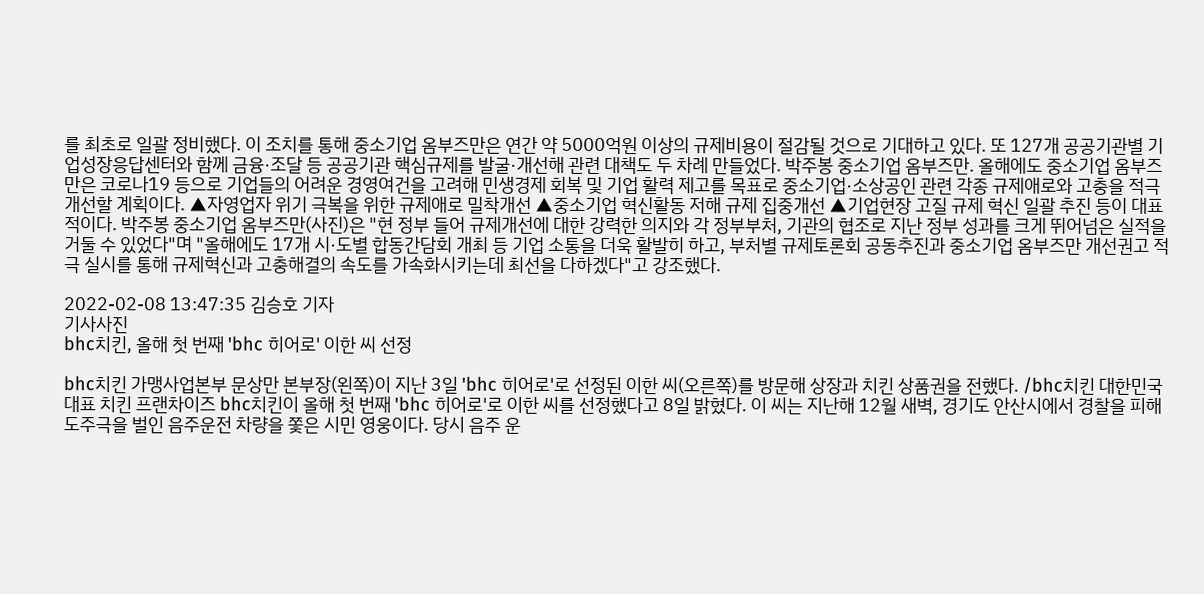를 최초로 일괄 정비했다. 이 조치를 통해 중소기업 옴부즈만은 연간 약 5000억원 이상의 규제비용이 절감될 것으로 기대하고 있다. 또 127개 공공기관별 기업성장응답센터와 함께 금융·조달 등 공공기관 핵심규제를 발굴·개선해 관련 대책도 두 차례 만들었다. 박주봉 중소기업 옴부즈만. 올해에도 중소기업 옴부즈만은 코로나19 등으로 기업들의 어려운 경영여건을 고려해 민생경제 회복 및 기업 활력 제고를 목표로 중소기업·소상공인 관련 각종 규제애로와 고충을 적극 개선할 계획이다. ▲자영업자 위기 극복을 위한 규제애로 밀착개선 ▲중소기업 혁신활동 저해 규제 집중개선 ▲기업현장 고질 규제 혁신 일괄 추진 등이 대표적이다. 박주봉 중소기업 옴부즈만(사진)은 "현 정부 들어 규제개선에 대한 강력한 의지와 각 정부부처, 기관의 협조로 지난 정부 성과를 크게 뛰어넘은 실적을 거둘 수 있었다"며 "올해에도 17개 시·도별 합동간담회 개최 등 기업 소통을 더욱 활발히 하고, 부처별 규제토론회 공동추진과 중소기업 옴부즈만 개선권고 적극 실시를 통해 규제혁신과 고충해결의 속도를 가속화시키는데 최선을 다하겠다"고 강조했다.

2022-02-08 13:47:35 김승호 기자
기사사진
bhc치킨, 올해 첫 번째 'bhc 히어로' 이한 씨 선정

bhc치킨 가맹사업본부 문상만 본부장(왼쪽)이 지난 3일 'bhc 히어로'로 선정된 이한 씨(오른쪽)를 방문해 상장과 치킨 상품권을 전했다. /bhc치킨 대한민국 대표 치킨 프랜차이즈 bhc치킨이 올해 첫 번째 'bhc 히어로'로 이한 씨를 선정했다고 8일 밝혔다. 이 씨는 지난해 12월 새벽, 경기도 안산시에서 경찰을 피해 도주극을 벌인 음주운전 차량을 쫓은 시민 영웅이다. 당시 음주 운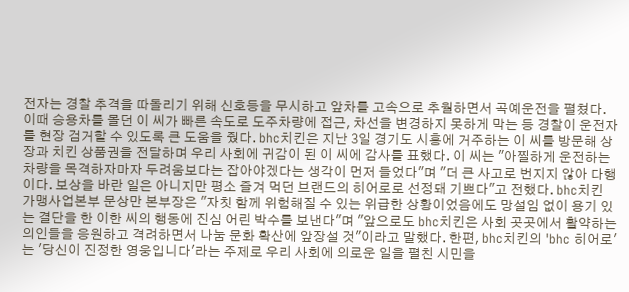전자는 경찰 추격을 따돌리기 위해 신호등을 무시하고 앞차를 고속으로 추월하면서 곡예운전을 펼쳤다. 이때 승용차를 몰던 이 씨가 빠른 속도로 도주차량에 접근, 차선을 변경하지 못하게 막는 등 경찰이 운전자를 현장 검거할 수 있도록 큰 도움을 줬다. bhc치킨은 지난 3일 경기도 시흥에 거주하는 이 씨를 방문해 상장과 치킨 상품권을 전달하며 우리 사회에 귀감이 된 이 씨에 감사를 표했다. 이 씨는 "아찔하게 운전하는 차량을 목격하자마자 두려움보다는 잡아야겠다는 생각이 먼저 들었다"며 "더 큰 사고로 번지지 않아 다행이다. 보상을 바란 일은 아니지만 평소 즐겨 먹던 브랜드의 히어로로 선정돼 기쁘다"고 전했다. bhc치킨 가맹사업본부 문상만 본부장은 "자칫 함께 위험해질 수 있는 위급한 상황이었음에도 망설임 없이 용기 있는 결단을 한 이한 씨의 행동에 진심 어린 박수를 보낸다"며 "앞으로도 bhc치킨은 사회 곳곳에서 활약하는 의인들을 응원하고 격려하면서 나눔 문화 확산에 앞장설 것"이라고 말했다. 한편, bhc치킨의 'bhc 히어로'는 '당신이 진정한 영웅입니다'라는 주제로 우리 사회에 의로운 일을 펼친 시민을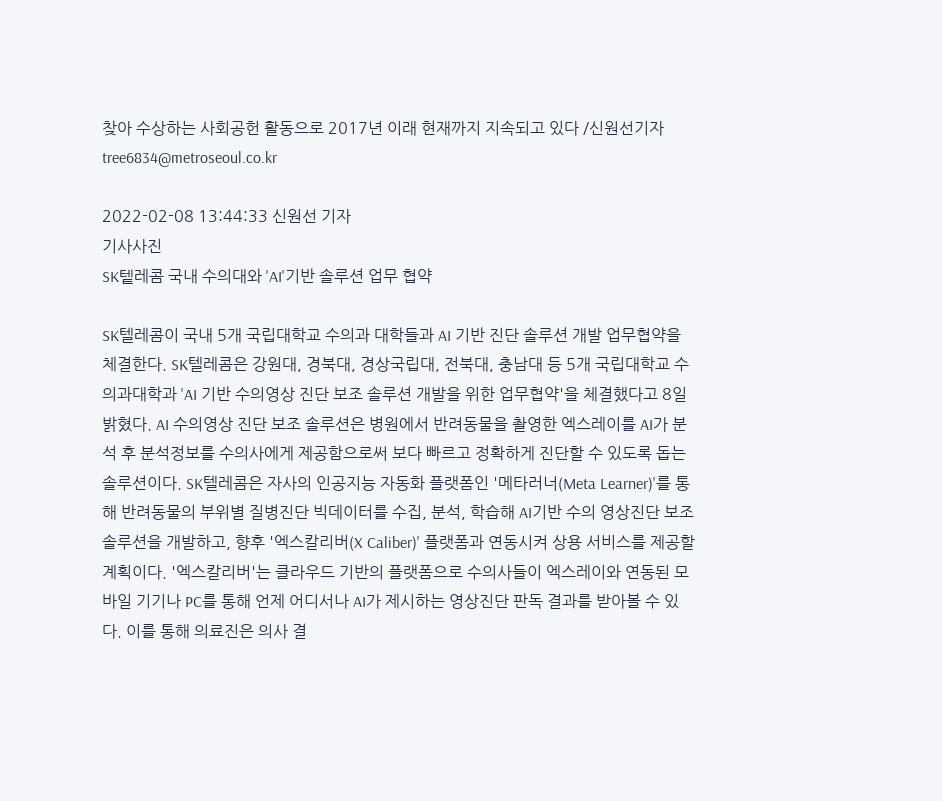찾아 수상하는 사회공헌 활동으로 2017년 이래 현재까지 지속되고 있다 /신원선기자 tree6834@metroseoul.co.kr

2022-02-08 13:44:33 신원선 기자
기사사진
SK텥레콤 국내 수의대와 'AI'기반 솔루션 업무 협약

SK텔레콤이 국내 5개 국립대학교 수의과 대학들과 AI 기반 진단 솔루션 개발 업무협약을 체결한다. SK텔레콤은 강원대, 경북대, 경상국립대, 전북대, 충남대 등 5개 국립대학교 수의과대학과 'AI 기반 수의영상 진단 보조 솔루션 개발을 위한 업무협약'을 체결했다고 8일 밝혔다. AI 수의영상 진단 보조 솔루션은 병원에서 반려동물을 촬영한 엑스레이를 AI가 분석 후 분석정보를 수의사에게 제공함으로써 보다 빠르고 정확하게 진단할 수 있도록 돕는 솔루션이다. SK텔레콤은 자사의 인공지능 자동화 플랫폼인 '메타러너(Meta Learner)'를 통해 반려동물의 부위별 질병진단 빅데이터를 수집, 분석, 학습해 AI기반 수의 영상진단 보조 솔루션을 개발하고, 향후 '엑스칼리버(X Caliber)' 플랫폼과 연동시켜 상용 서비스를 제공할 계획이다. '엑스칼리버'는 클라우드 기반의 플랫폼으로 수의사들이 엑스레이와 연동된 모바일 기기나 PC를 통해 언제 어디서나 AI가 제시하는 영상진단 판독 결과를 받아볼 수 있다. 이를 통해 의료진은 의사 결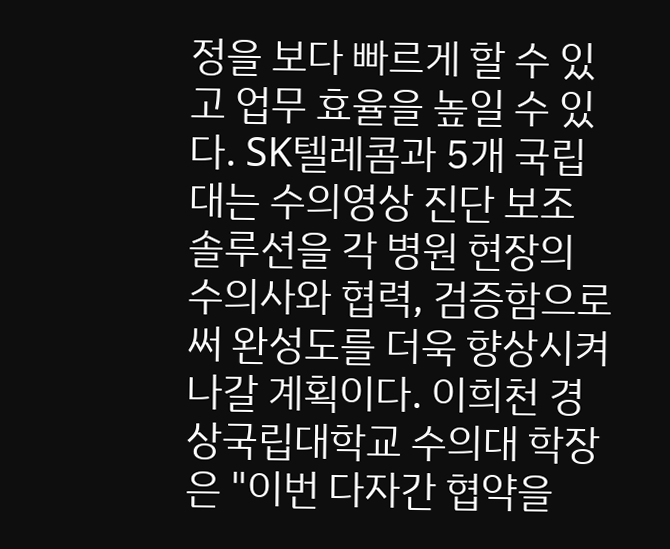정을 보다 빠르게 할 수 있고 업무 효율을 높일 수 있다. SK텔레콤과 5개 국립대는 수의영상 진단 보조 솔루션을 각 병원 현장의 수의사와 협력, 검증함으로써 완성도를 더욱 향상시켜 나갈 계획이다. 이희천 경상국립대학교 수의대 학장은 "이번 다자간 협약을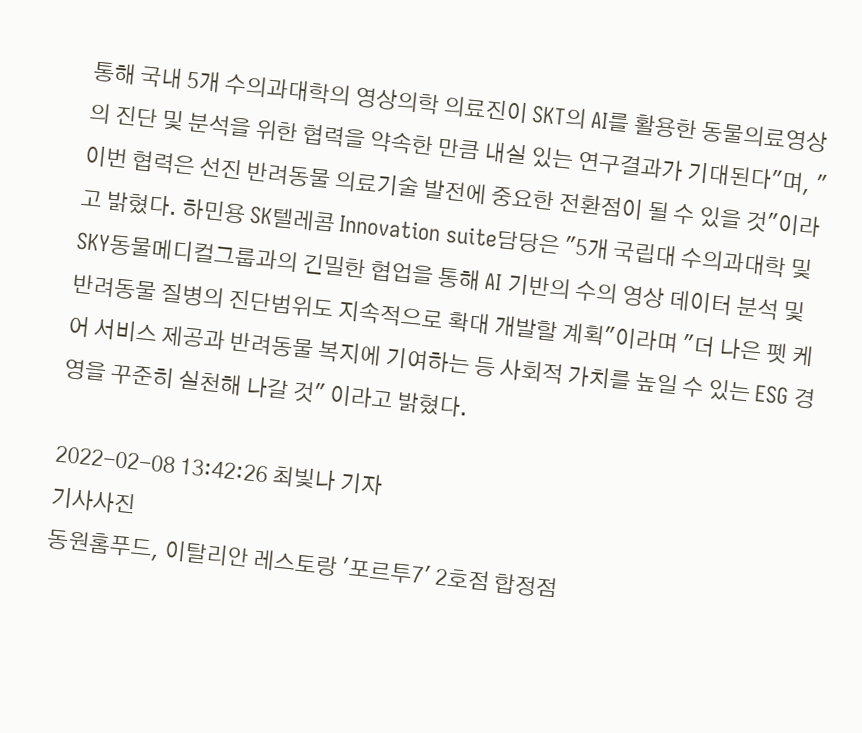통해 국내 5개 수의과대학의 영상의학 의료진이 SKT의 AI를 활용한 동물의료영상의 진단 및 분석을 위한 협력을 약속한 만큼 내실 있는 연구결과가 기대된다"며, "이번 협력은 선진 반려동물 의료기술 발전에 중요한 전환점이 될 수 있을 것"이라고 밝혔다. 하민용 SK텔레콤 Innovation suite담당은 "5개 국립대 수의과대학 및 SKY동물메디컬그룹과의 긴밀한 협업을 통해 AI 기반의 수의 영상 데이터 분석 및 반려동물 질병의 진단범위도 지속적으로 확대 개발할 계획"이라며 "더 나은 펫 케어 서비스 제공과 반려동물 복지에 기여하는 등 사회적 가치를 높일 수 있는 ESG 경영을 꾸준히 실천해 나갈 것" 이라고 밝혔다.

2022-02-08 13:42:26 최빛나 기자
기사사진
동원홈푸드, 이탈리안 레스토랑 '포르투7' 2호점 합정점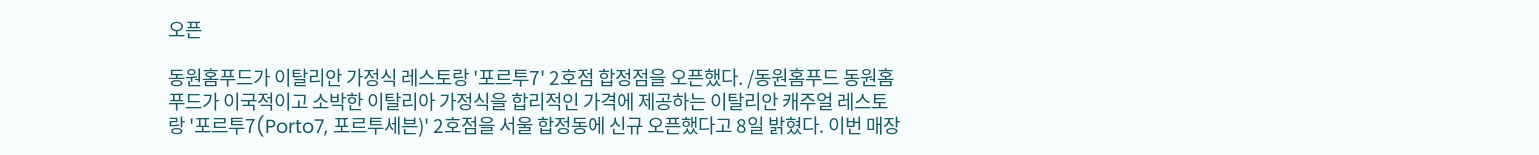오픈

동원홈푸드가 이탈리안 가정식 레스토랑 '포르투7' 2호점 합정점을 오픈했다. /동원홈푸드 동원홈푸드가 이국적이고 소박한 이탈리아 가정식을 합리적인 가격에 제공하는 이탈리안 캐주얼 레스토랑 '포르투7(Porto7, 포르투세븐)' 2호점을 서울 합정동에 신규 오픈했다고 8일 밝혔다. 이번 매장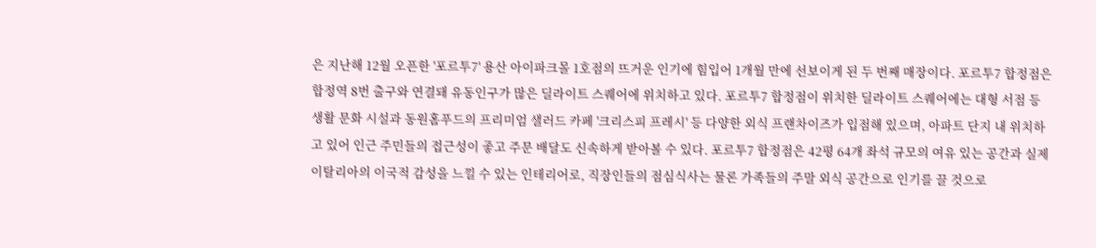은 지난해 12월 오픈한 '포르투7' 용산 아이파크몰 1호점의 뜨거운 인기에 힘입어 1개월 만에 선보이게 된 두 번째 매장이다. 포르투7 합정점은 합정역 8번 출구와 연결돼 유동인구가 많은 딜라이트 스퀘어에 위치하고 있다. 포르투7 합정점이 위치한 딜라이트 스퀘어에는 대형 서점 등 생활 문화 시설과 동원홈푸드의 프리미엄 샐러드 카페 '크리스피 프레시' 등 다양한 외식 프랜차이즈가 입점해 있으며, 아파트 단지 내 위치하고 있어 인근 주민들의 접근성이 좋고 주문 배달도 신속하게 받아볼 수 있다. 포르투7 합정점은 42평 64개 좌석 규모의 여유 있는 공간과 실제 이탈리아의 이국적 감성을 느낄 수 있는 인테리어로, 직장인들의 점심식사는 물론 가족들의 주말 외식 공간으로 인기를 끌 것으로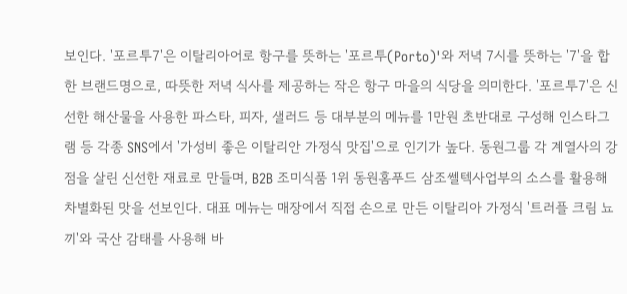보인다. '포르투7'은 이탈리아어로 항구를 뜻하는 '포르투(Porto)'와 저녁 7시를 뜻하는 '7'을 합한 브랜드명으로, 따뜻한 저녁 식사를 제공하는 작은 항구 마을의 식당을 의미한다. '포르투7'은 신선한 해산물을 사용한 파스타, 피자, 샐러드 등 대부분의 메뉴를 1만원 초반대로 구성해 인스타그램 등 각종 SNS에서 '가성비 좋은 이탈리안 가정식 맛집'으로 인기가 높다. 동원그룹 각 계열사의 강점을 살린 신선한 재료로 만들며, B2B 조미식품 1위 동원홈푸드 삼조쎌텍사업부의 소스를 활용해 차별화된 맛을 선보인다. 대표 메뉴는 매장에서 직접 손으로 만든 이탈리아 가정식 '트러플 크림 뇨끼'와 국산 감태를 사용해 바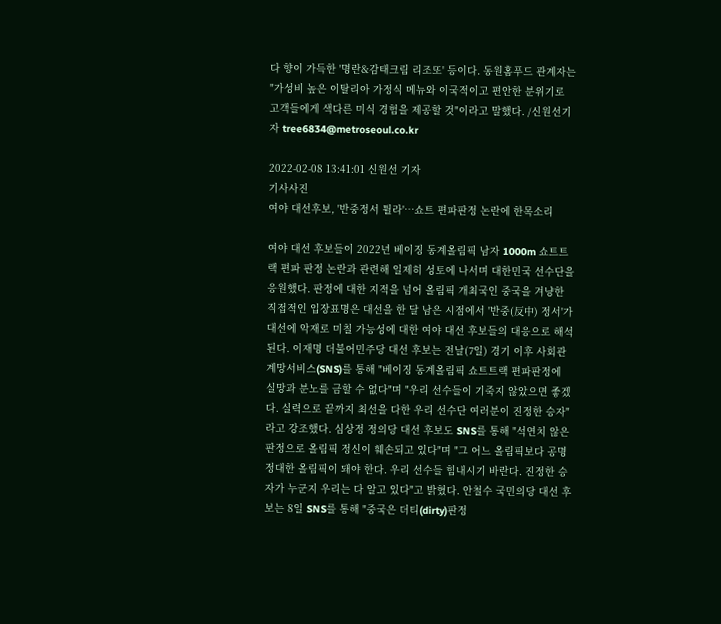다 향이 가득한 '명란&감태크림 리조또' 등이다. 동원홈푸드 관계자는 "가성비 높은 이탈리아 가정식 메뉴와 이국적이고 편안한 분위기로 고객들에게 색다른 미식 경험을 제공할 것"이라고 말했다. /신원선기자 tree6834@metroseoul.co.kr

2022-02-08 13:41:01 신원선 기자
기사사진
여야 대선후보, '반중정서 튈라'…쇼트 편파판정 논란에 한목소리

여야 대선 후보들이 2022년 베이징 동계올림픽 남자 1000m 쇼트트랙 편파 판정 논란과 관련해 일제히 성토에 나서며 대한민국 선수단을 응원했다. 판정에 대한 지적을 넘어 올림픽 개최국인 중국을 겨냥한 직접적인 입장표명은 대선을 한 달 남은 시점에서 '반중(反中) 정서'가 대선에 악재로 미칠 가능성에 대한 여야 대선 후보들의 대응으로 해석된다. 이재명 더불어민주당 대선 후보는 전날(7일) 경기 이후 사회관계망서비스(SNS)를 통해 "베이징 동계올림픽 쇼트트랙 편파판정에 실망과 분노를 금할 수 없다"며 "우리 선수들이 기죽지 않았으면 좋겠다. 실력으로 끝까지 최선을 다한 우리 선수단 여러분이 진정한 승자"라고 강조했다. 심상정 정의당 대선 후보도 SNS를 통해 "석연치 않은 판정으로 올림픽 정신이 훼손되고 있다"며 "그 어느 올림픽보다 공명정대한 올림픽이 돼야 한다. 우리 선수들 힘내시기 바란다. 진정한 승자가 누군지 우리는 다 알고 있다"고 밝혔다. 안철수 국민의당 대선 후보는 8일 SNS를 통해 "중국은 더티(dirty)판정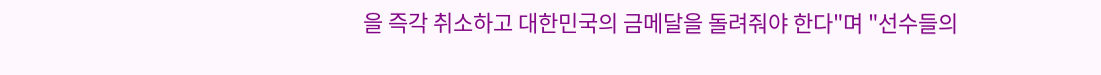을 즉각 취소하고 대한민국의 금메달을 돌려줘야 한다"며 "선수들의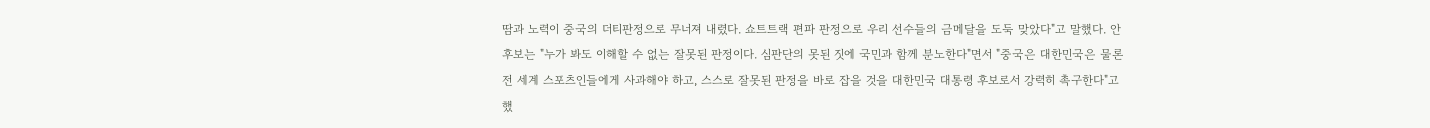땀과 노력이 중국의 더티판정으로 무너져 내렸다. 쇼트트랙 편파 판정으로 우리 선수들의 금메달을 도둑 맞았다"고 말했다. 안 후보는 "누가 봐도 이해할 수 없는 잘못된 판정이다. 심판단의 못된 짓에 국민과 함께 분노한다"면서 "중국은 대한민국은 물론 전 세계 스포츠인들에게 사과해야 하고, 스스로 잘못된 판정을 바로 잡을 것을 대한민국 대통령 후보로서 강력히 촉구한다"고 했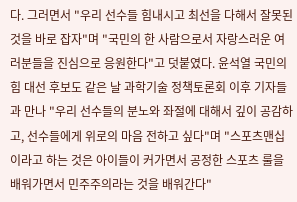다. 그러면서 "우리 선수들 힘내시고 최선을 다해서 잘못된 것을 바로 잡자"며 "국민의 한 사람으로서 자랑스러운 여러분들을 진심으로 응원한다"고 덧붙였다. 윤석열 국민의힘 대선 후보도 같은 날 과학기술 정책토론회 이후 기자들과 만나 "우리 선수들의 분노와 좌절에 대해서 깊이 공감하고, 선수들에게 위로의 마음 전하고 싶다"며 "스포츠맨십이라고 하는 것은 아이들이 커가면서 공정한 스포츠 룰을 배워가면서 민주주의라는 것을 배워간다"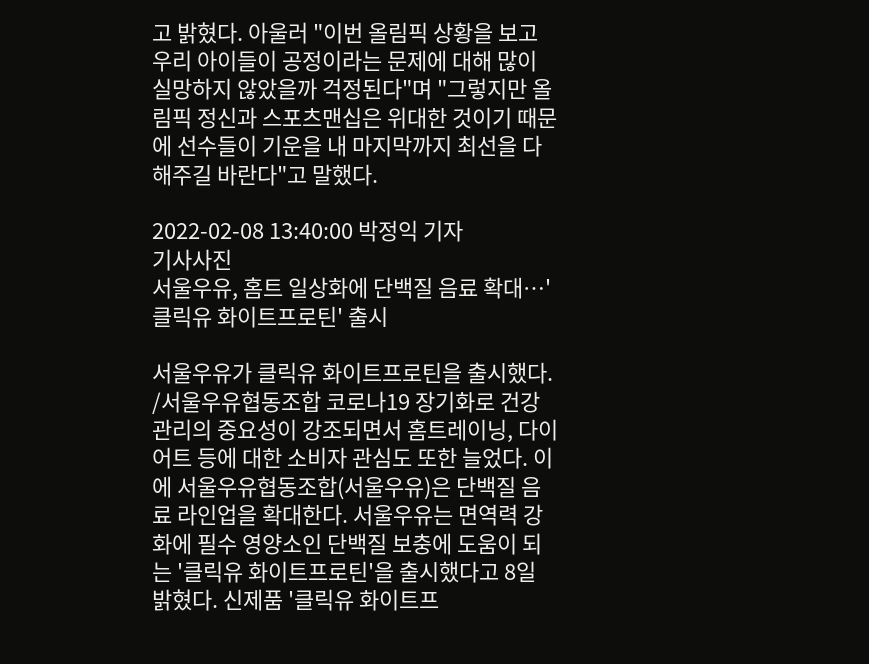고 밝혔다. 아울러 "이번 올림픽 상황을 보고 우리 아이들이 공정이라는 문제에 대해 많이 실망하지 않았을까 걱정된다"며 "그렇지만 올림픽 정신과 스포츠맨십은 위대한 것이기 때문에 선수들이 기운을 내 마지막까지 최선을 다해주길 바란다"고 말했다.

2022-02-08 13:40:00 박정익 기자
기사사진
서울우유, 홈트 일상화에 단백질 음료 확대…'클릭유 화이트프로틴' 출시

서울우유가 클릭유 화이트프로틴을 출시했다. /서울우유협동조합 코로나19 장기화로 건강 관리의 중요성이 강조되면서 홈트레이닝, 다이어트 등에 대한 소비자 관심도 또한 늘었다. 이에 서울우유협동조합(서울우유)은 단백질 음료 라인업을 확대한다. 서울우유는 면역력 강화에 필수 영양소인 단백질 보충에 도움이 되는 '클릭유 화이트프로틴'을 출시했다고 8일 밝혔다. 신제품 '클릭유 화이트프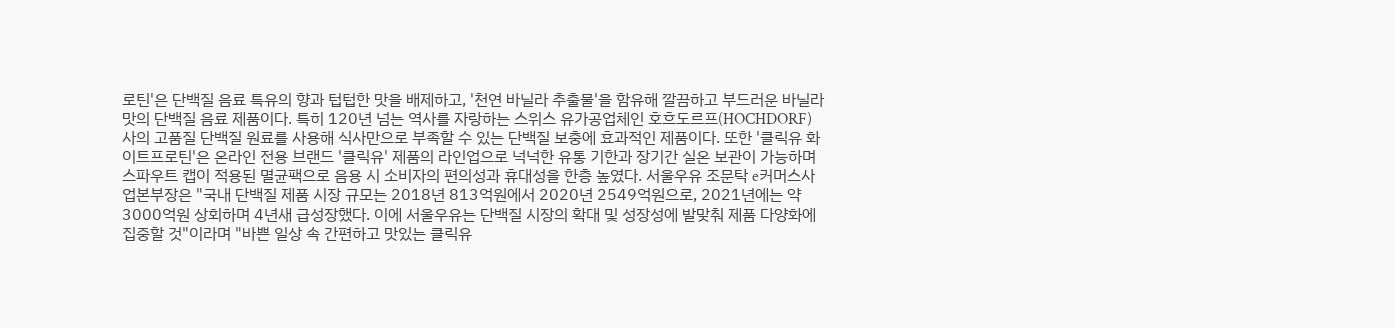로틴'은 단백질 음료 특유의 향과 텁텁한 맛을 배제하고, '천연 바닐라 추출물'을 함유해 깔끔하고 부드러운 바닐라 맛의 단백질 음료 제품이다. 특히 120년 넘는 역사를 자랑하는 스위스 유가공업체인 호흐도르프(HOCHDORF)사의 고품질 단백질 원료를 사용해 식사만으로 부족할 수 있는 단백질 보충에 효과적인 제품이다. 또한 '클릭유 화이트프로틴'은 온라인 전용 브랜드 '클릭유' 제품의 라인업으로 넉넉한 유통 기한과 장기간 실온 보관이 가능하며 스파우트 캡이 적용된 멸균팩으로 음용 시 소비자의 편의성과 휴대성을 한층 높였다. 서울우유 조문탁 e커머스사업본부장은 "국내 단백질 제품 시장 규모는 2018년 813억원에서 2020년 2549억원으로, 2021년에는 약 3000억원 상회하며 4년새 급성장했다. 이에 서울우유는 단백질 시장의 확대 및 성장성에 발맞춰 제품 다양화에 집중할 것"이라며 "바쁜 일상 속 간편하고 맛있는 클릭유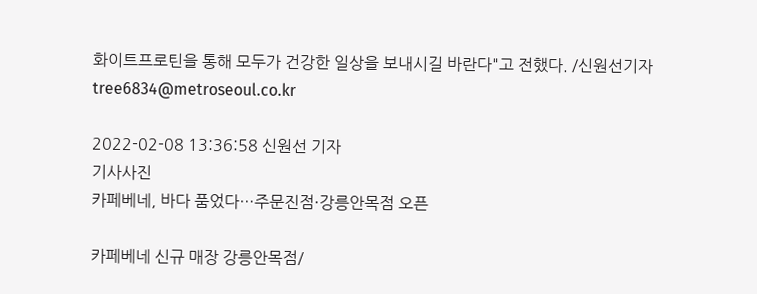화이트프로틴을 통해 모두가 건강한 일상을 보내시길 바란다"고 전했다. /신원선기자 tree6834@metroseoul.co.kr

2022-02-08 13:36:58 신원선 기자
기사사진
카페베네, 바다 품었다…주문진점·강릉안목점 오픈

카페베네 신규 매장 강릉안목점/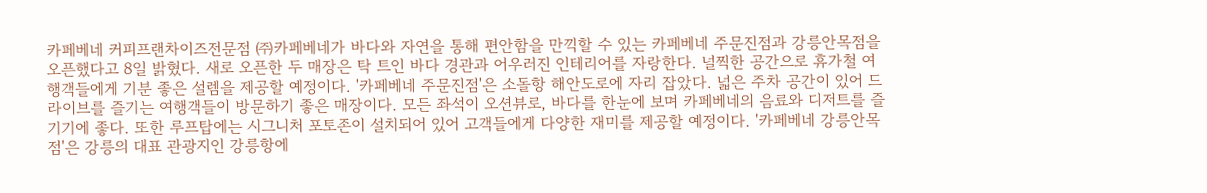카페베네 커피프랜차이즈전문점 ㈜카페베네가 바다와 자연을 통해 편안함을 만끽할 수 있는 카페베네 주문진점과 강릉안목점을 오픈했다고 8일 밝혔다. 새로 오픈한 두 매장은 탁 트인 바다 경관과 어우러진 인테리어를 자랑한다. 널찍한 공간으로 휴가철 여행객들에게 기분 좋은 설렘을 제공할 예정이다. '카페베네 주문진점'은 소돌항 해안도로에 자리 잡았다. 넓은 주차 공간이 있어 드라이브를 즐기는 여행객들이 방문하기 좋은 매장이다. 모든 좌석이 오션뷰로, 바다를 한눈에 보며 카페베네의 음료와 디저트를 즐기기에 좋다. 또한 루프탑에는 시그니처 포토존이 설치되어 있어 고객들에게 다양한 재미를 제공할 예정이다. '카페베네 강릉안목점'은 강릉의 대표 관광지인 강릉항에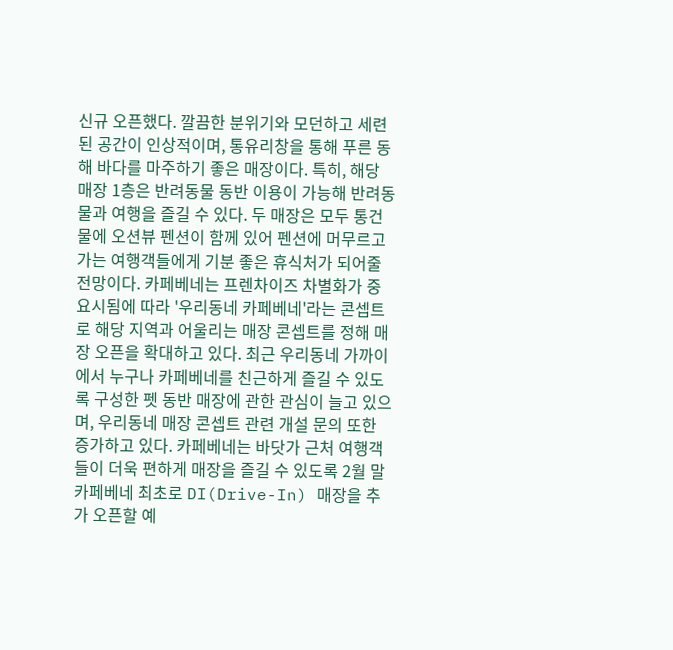신규 오픈했다. 깔끔한 분위기와 모던하고 세련된 공간이 인상적이며, 통유리창을 통해 푸른 동해 바다를 마주하기 좋은 매장이다. 특히, 해당 매장 1층은 반려동물 동반 이용이 가능해 반려동물과 여행을 즐길 수 있다. 두 매장은 모두 통건물에 오션뷰 펜션이 함께 있어 펜션에 머무르고 가는 여행객들에게 기분 좋은 휴식처가 되어줄 전망이다. 카페베네는 프렌차이즈 차별화가 중요시됨에 따라 '우리동네 카페베네'라는 콘셉트로 해당 지역과 어울리는 매장 콘셉트를 정해 매장 오픈을 확대하고 있다. 최근 우리동네 가까이에서 누구나 카페베네를 친근하게 즐길 수 있도록 구성한 펫 동반 매장에 관한 관심이 늘고 있으며, 우리동네 매장 콘셉트 관련 개설 문의 또한 증가하고 있다. 카페베네는 바닷가 근처 여행객들이 더욱 편하게 매장을 즐길 수 있도록 2월 말 카페베네 최초로 DI(Drive-In) 매장을 추가 오픈할 예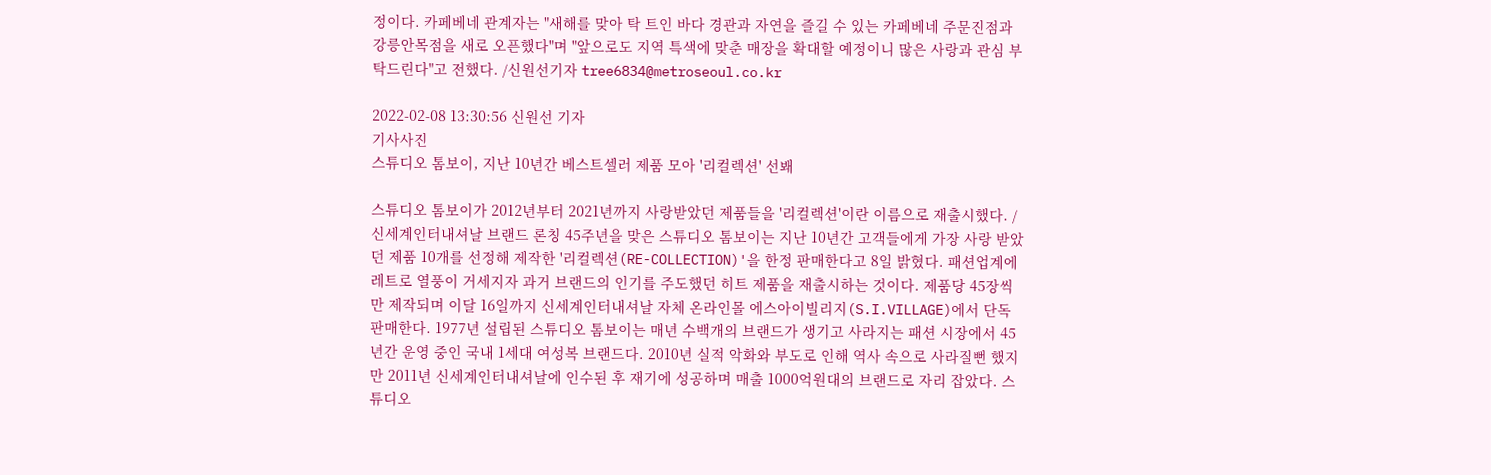정이다. 카페베네 관계자는 "새해를 맞아 탁 트인 바다 경관과 자연을 즐길 수 있는 카페베네 주문진점과 강릉안목점을 새로 오픈했다"며 "앞으로도 지역 특색에 맞춘 매장을 확대할 예정이니 많은 사랑과 관심 부탁드린다"고 전했다. /신원선기자 tree6834@metroseoul.co.kr

2022-02-08 13:30:56 신원선 기자
기사사진
스튜디오 톰보이, 지난 10년간 베스트셀러 제품 모아 '리컬렉션' 선봬

스튜디오 톰보이가 2012년부터 2021년까지 사랑받았던 제품들을 '리컬렉션'이란 이름으로 재출시했다. /신세계인터내셔날 브랜드 론칭 45주년을 맞은 스튜디오 톰보이는 지난 10년간 고객들에게 가장 사랑 받았던 제품 10개를 선정해 제작한 '리컬렉션(RE-COLLECTION)'을 한정 판매한다고 8일 밝혔다. 패션업계에 레트로 열풍이 거세지자 과거 브랜드의 인기를 주도했던 히트 제품을 재출시하는 것이다. 제품당 45장씩만 제작되며 이달 16일까지 신세계인터내셔날 자체 온라인몰 에스아이빌리지(S.I.VILLAGE)에서 단독 판매한다. 1977년 설립된 스튜디오 톰보이는 매년 수백개의 브랜드가 생기고 사라지는 패션 시장에서 45년간 운영 중인 국내 1세대 여성복 브랜드다. 2010년 실적 악화와 부도로 인해 역사 속으로 사라질뻔 했지만 2011년 신세계인터내셔날에 인수된 후 재기에 성공하며 매출 1000억원대의 브랜드로 자리 잡았다. 스튜디오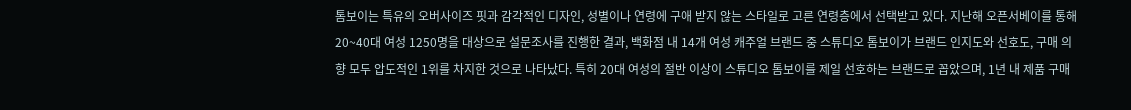톰보이는 특유의 오버사이즈 핏과 감각적인 디자인, 성별이나 연령에 구애 받지 않는 스타일로 고른 연령층에서 선택받고 있다. 지난해 오픈서베이를 통해 20~40대 여성 1250명을 대상으로 설문조사를 진행한 결과, 백화점 내 14개 여성 캐주얼 브랜드 중 스튜디오 톰보이가 브랜드 인지도와 선호도, 구매 의향 모두 압도적인 1위를 차지한 것으로 나타났다. 특히 20대 여성의 절반 이상이 스튜디오 톰보이를 제일 선호하는 브랜드로 꼽았으며, 1년 내 제품 구매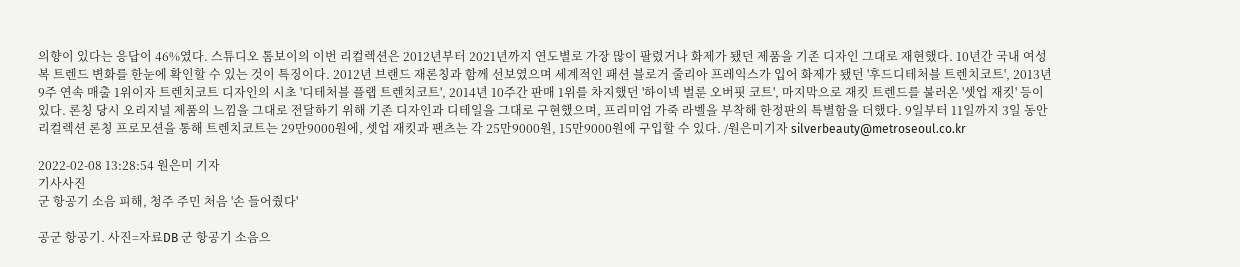의향이 있다는 응답이 46%였다. 스튜디오 톰보이의 이번 리컬렉션은 2012년부터 2021년까지 연도별로 가장 많이 팔렸거나 화제가 됐던 제품을 기존 디자인 그대로 재현했다. 10년간 국내 여성복 트렌드 변화를 한눈에 확인할 수 있는 것이 특징이다. 2012년 브랜드 재론칭과 함께 선보였으며 세계적인 패션 블로거 줄리아 프레익스가 입어 화제가 됐던 '후드디테처블 트렌치코트', 2013년 9주 연속 매출 1위이자 트렌치코트 디자인의 시초 '디테처블 플랩 트렌치코트', 2014년 10주간 판매 1위를 차지했던 '하이넥 벌룬 오버핏 코트', 마지막으로 재킷 트렌드를 불러온 '셋업 재킷' 등이 있다. 론칭 당시 오리지널 제품의 느낌을 그대로 전달하기 위해 기존 디자인과 디테일을 그대로 구현했으며, 프리미엄 가죽 라벨을 부착해 한정판의 특별함을 더했다. 9일부터 11일까지 3일 동안 리컬렉션 론칭 프로모션을 통해 트렌치코트는 29만9000원에, 셋업 재킷과 팬츠는 각 25만9000원, 15만9000원에 구입할 수 있다. /원은미기자 silverbeauty@metroseoul.co.kr

2022-02-08 13:28:54 원은미 기자
기사사진
군 항공기 소음 피해, 청주 주민 처음 '손 들어줬다'

공군 항공기. 사진=자료DB 군 항공기 소음으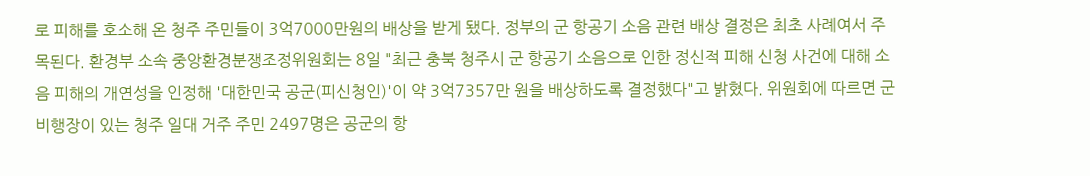로 피해를 호소해 온 청주 주민들이 3억7000만원의 배상을 받게 됐다. 정부의 군 항공기 소음 관련 배상 결정은 최초 사례여서 주목된다. 환경부 소속 중앙환경분쟁조정위원회는 8일 "최근 충북 청주시 군 항공기 소음으로 인한 정신적 피해 신청 사건에 대해 소음 피해의 개연성을 인정해 '대한민국 공군(피신청인)'이 약 3억7357만 원을 배상하도록 결정했다"고 밝혔다. 위원회에 따르면 군 비행장이 있는 청주 일대 거주 주민 2497명은 공군의 항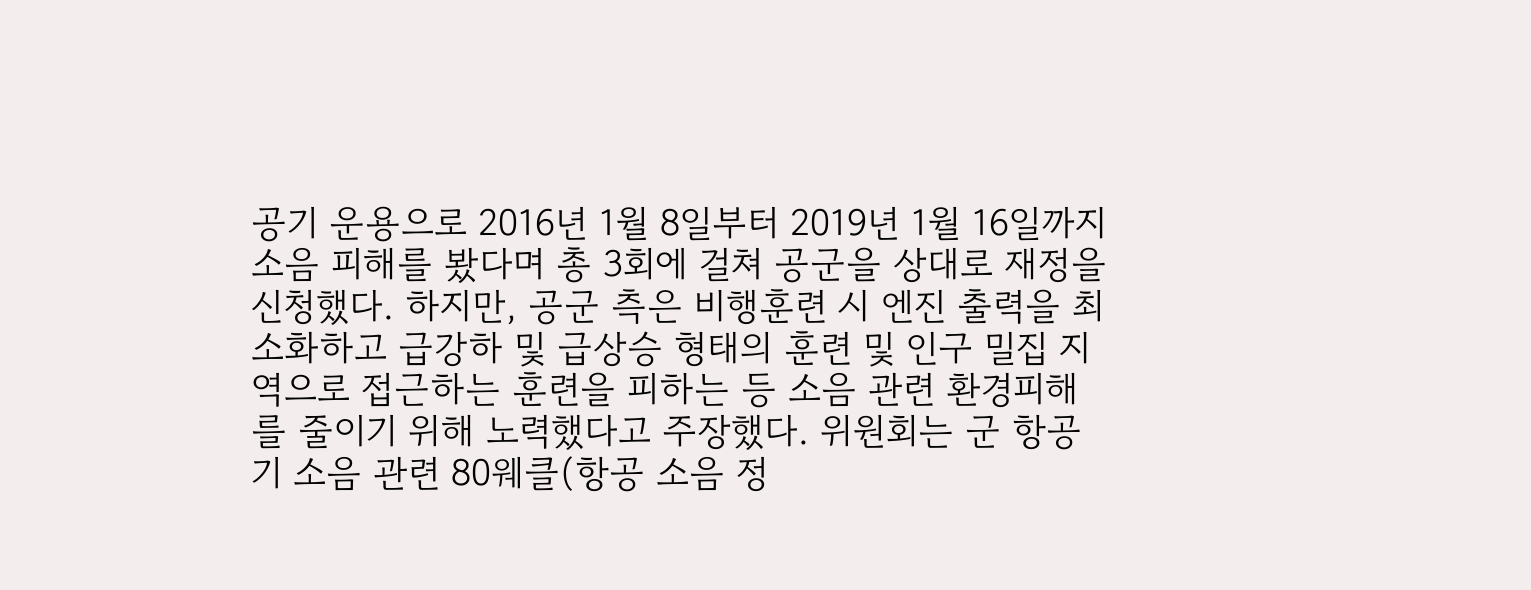공기 운용으로 2016년 1월 8일부터 2019년 1월 16일까지 소음 피해를 봤다며 총 3회에 걸쳐 공군을 상대로 재정을 신청했다. 하지만, 공군 측은 비행훈련 시 엔진 출력을 최소화하고 급강하 및 급상승 형태의 훈련 및 인구 밀집 지역으로 접근하는 훈련을 피하는 등 소음 관련 환경피해를 줄이기 위해 노력했다고 주장했다. 위원회는 군 항공기 소음 관련 80웨클(항공 소음 정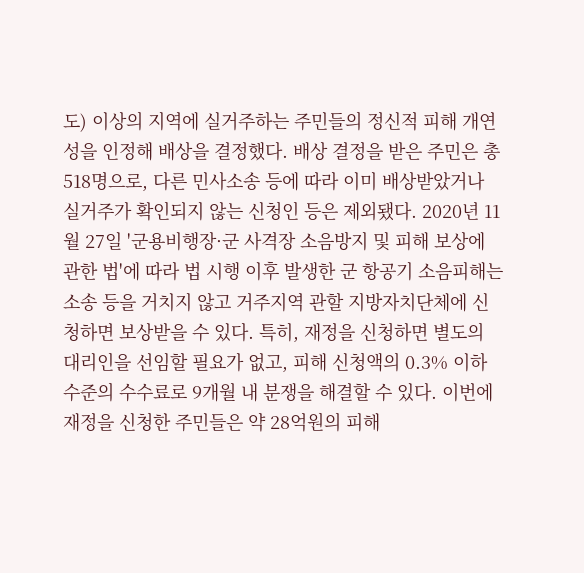도) 이상의 지역에 실거주하는 주민들의 정신적 피해 개연성을 인정해 배상을 결정했다. 배상 결정을 받은 주민은 총 518명으로, 다른 민사소송 등에 따라 이미 배상받았거나 실거주가 확인되지 않는 신청인 등은 제외됐다. 2020년 11월 27일 '군용비행장·군 사격장 소음방지 및 피해 보상에 관한 법'에 따라 법 시행 이후 발생한 군 항공기 소음피해는 소송 등을 거치지 않고 거주지역 관할 지방자치단체에 신청하면 보상받을 수 있다. 특히, 재정을 신청하면 별도의 대리인을 선임할 필요가 없고, 피해 신청액의 0.3% 이하 수준의 수수료로 9개월 내 분쟁을 해결할 수 있다. 이번에 재정을 신청한 주민들은 약 28억원의 피해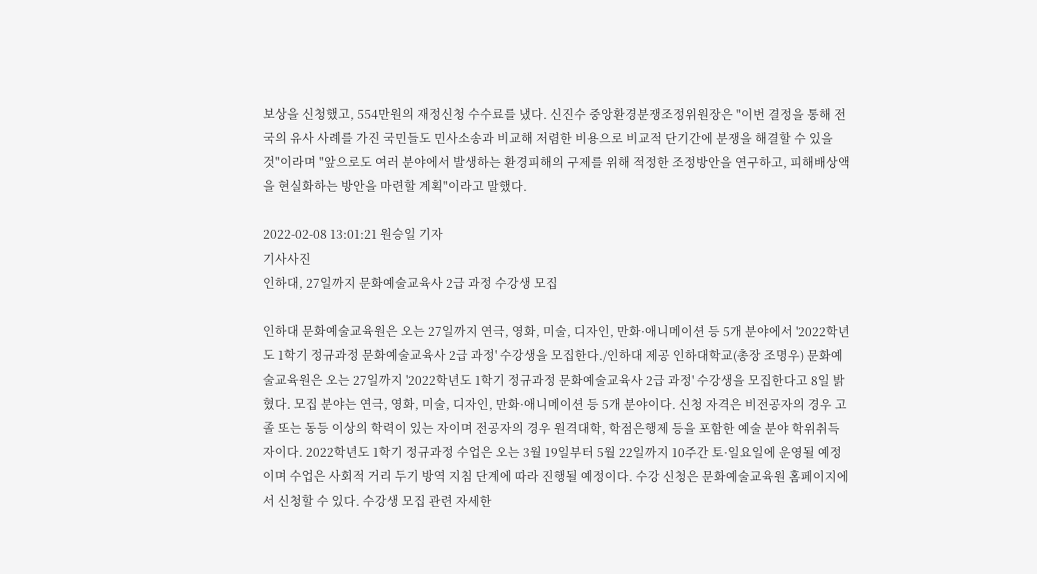보상을 신청했고, 554만원의 재정신청 수수료를 냈다. 신진수 중앙환경분쟁조정위원장은 "이번 결정을 통해 전국의 유사 사례를 가진 국민들도 민사소송과 비교해 저렴한 비용으로 비교적 단기간에 분쟁을 해결할 수 있을 것"이라며 "앞으로도 여러 분야에서 발생하는 환경피해의 구제를 위해 적정한 조정방안을 연구하고, 피해배상액을 현실화하는 방안을 마련할 계획"이라고 말했다.

2022-02-08 13:01:21 원승일 기자
기사사진
인하대, 27일까지 문화예술교육사 2급 과정 수강생 모집

인하대 문화예술교육원은 오는 27일까지 연극, 영화, 미술, 디자인, 만화·애니메이션 등 5개 분야에서 '2022학년도 1학기 정규과정 문화예술교육사 2급 과정' 수강생을 모집한다./인하대 제공 인하대학교(총장 조명우) 문화예술교육원은 오는 27일까지 '2022학년도 1학기 정규과정 문화예술교육사 2급 과정' 수강생을 모집한다고 8일 밝혔다. 모집 분야는 연극, 영화, 미술, 디자인, 만화·애니메이션 등 5개 분야이다. 신청 자격은 비전공자의 경우 고졸 또는 동등 이상의 학력이 있는 자이며 전공자의 경우 원격대학, 학점은행제 등을 포함한 예술 분야 학위취득자이다. 2022학년도 1학기 정규과정 수업은 오는 3월 19일부터 5월 22일까지 10주간 토·일요일에 운영될 예정이며 수업은 사회적 거리 두기 방역 지침 단계에 따라 진행될 예정이다. 수강 신청은 문화예술교육원 홈페이지에서 신청할 수 있다. 수강생 모집 관련 자세한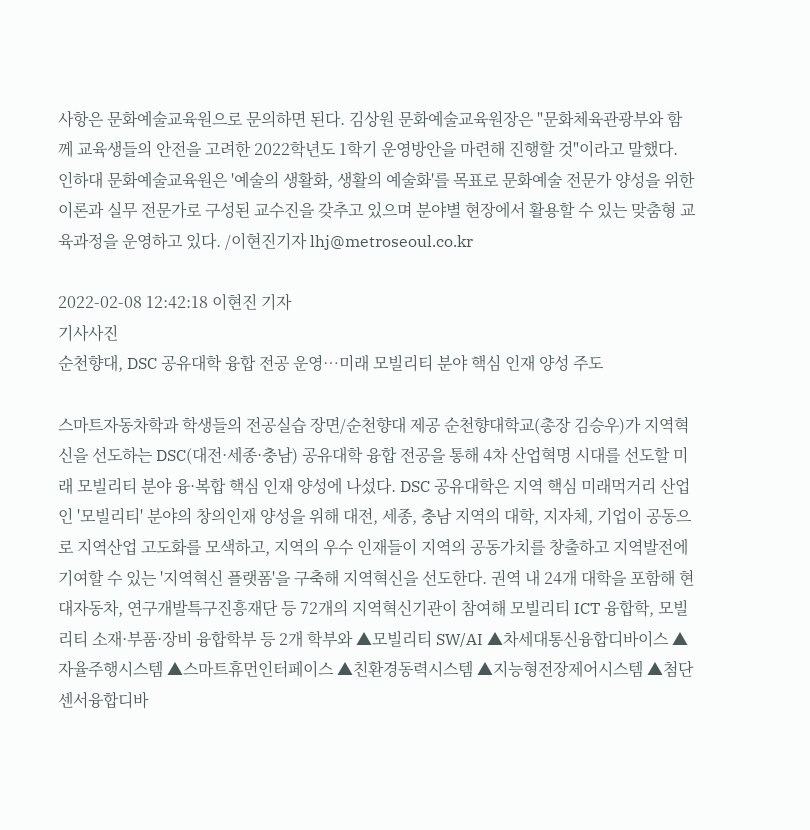사항은 문화예술교육원으로 문의하면 된다. 김상원 문화예술교육원장은 "문화체육관광부와 함께 교육생들의 안전을 고려한 2022학년도 1학기 운영방안을 마련해 진행할 것"이라고 말했다. 인하대 문화예술교육원은 '예술의 생활화, 생활의 예술화'를 목표로 문화예술 전문가 양성을 위한 이론과 실무 전문가로 구성된 교수진을 갖추고 있으며 분야별 현장에서 활용할 수 있는 맞춤형 교육과정을 운영하고 있다. /이현진기자 lhj@metroseoul.co.kr

2022-02-08 12:42:18 이현진 기자
기사사진
순천향대, DSC 공유대학 융합 전공 운영…미래 모빌리티 분야 핵심 인재 양성 주도

스마트자동차학과 학생들의 전공실습 장면/순천향대 제공 순천향대학교(총장 김승우)가 지역혁신을 선도하는 DSC(대전·세종·충남) 공유대학 융합 전공을 통해 4차 산업혁명 시대를 선도할 미래 모빌리티 분야 융·복합 핵심 인재 양성에 나섰다. DSC 공유대학은 지역 핵심 미래먹거리 산업인 '모빌리티' 분야의 창의인재 양성을 위해 대전, 세종, 충남 지역의 대학, 지자체, 기업이 공동으로 지역산업 고도화를 모색하고, 지역의 우수 인재들이 지역의 공동가치를 창출하고 지역발전에 기여할 수 있는 '지역혁신 플랫폼'을 구축해 지역혁신을 선도한다. 권역 내 24개 대학을 포함해 현대자동차, 연구개발특구진흥재단 등 72개의 지역혁신기관이 참여해 모빌리티 ICT 융합학, 모빌리티 소재·부품·장비 융합학부 등 2개 학부와 ▲모빌리티 SW/AI ▲차세대통신융합디바이스 ▲자율주행시스템 ▲스마트휴먼인터페이스 ▲친환경동력시스템 ▲지능형전장제어시스템 ▲첨단센서융합디바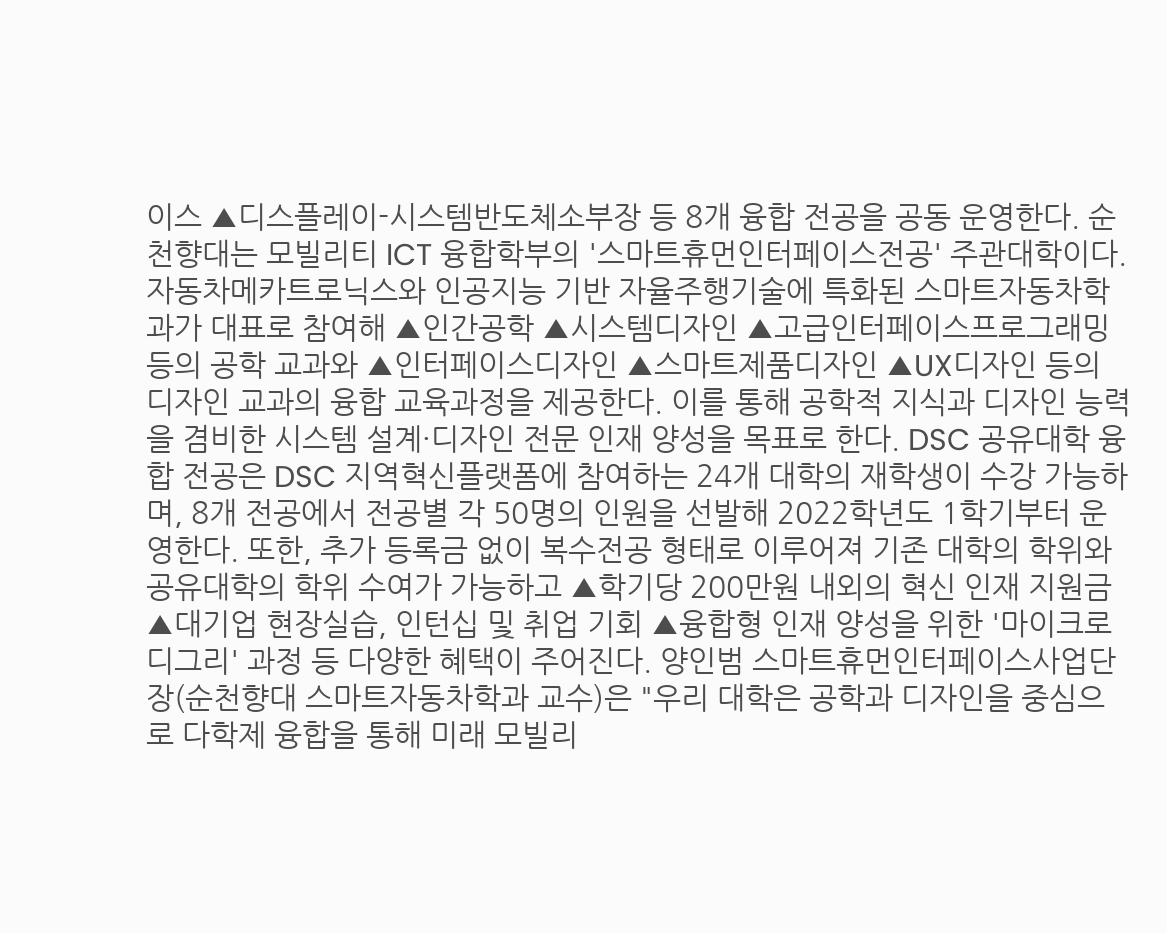이스 ▲디스플레이-시스템반도체소부장 등 8개 융합 전공을 공동 운영한다. 순천향대는 모빌리티 ICT 융합학부의 '스마트휴먼인터페이스전공' 주관대학이다. 자동차메카트로닉스와 인공지능 기반 자율주행기술에 특화된 스마트자동차학과가 대표로 참여해 ▲인간공학 ▲시스템디자인 ▲고급인터페이스프로그래밍 등의 공학 교과와 ▲인터페이스디자인 ▲스마트제품디자인 ▲UX디자인 등의 디자인 교과의 융합 교육과정을 제공한다. 이를 통해 공학적 지식과 디자인 능력을 겸비한 시스템 설계·디자인 전문 인재 양성을 목표로 한다. DSC 공유대학 융합 전공은 DSC 지역혁신플랫폼에 참여하는 24개 대학의 재학생이 수강 가능하며, 8개 전공에서 전공별 각 50명의 인원을 선발해 2022학년도 1학기부터 운영한다. 또한, 추가 등록금 없이 복수전공 형태로 이루어져 기존 대학의 학위와 공유대학의 학위 수여가 가능하고 ▲학기당 200만원 내외의 혁신 인재 지원금 ▲대기업 현장실습, 인턴십 및 취업 기회 ▲융합형 인재 양성을 위한 '마이크로 디그리' 과정 등 다양한 혜택이 주어진다. 양인범 스마트휴먼인터페이스사업단장(순천향대 스마트자동차학과 교수)은 "우리 대학은 공학과 디자인을 중심으로 다학제 융합을 통해 미래 모빌리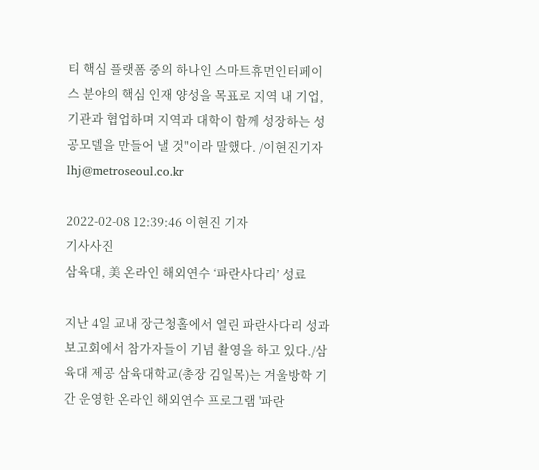티 핵심 플랫폼 중의 하나인 스마트휴먼인터페이스 분야의 핵심 인재 양성을 목표로 지역 내 기업, 기관과 협업하며 지역과 대학이 함께 성장하는 성공모델을 만들어 낼 것"이라 말했다. /이현진기자 lhj@metroseoul.co.kr

2022-02-08 12:39:46 이현진 기자
기사사진
삼육대, 美 온라인 해외연수 ‘파란사다리’ 성료

지난 4일 교내 장근청홀에서 열린 파란사다리 성과보고회에서 참가자들이 기념 촬영을 하고 있다./삼육대 제공 삼육대학교(총장 김일목)는 겨울방학 기간 운영한 온라인 해외연수 프로그램 '파란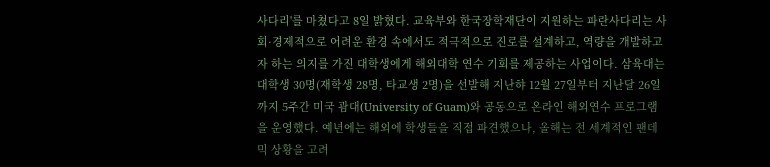사다리'를 마쳤다고 8일 밝혔다. 교육부와 한국장학재단이 지원하는 파란사다리는 사회·경제적으로 어려운 환경 속에서도 적극적으로 진로를 설계하고, 역량을 개발하고자 하는 의지를 가진 대학생에게 해외대학 연수 기회를 제공하는 사업이다. 삼육대는 대학생 30명(재학생 28명, 타교생 2명)을 선발해 지난햐 12월 27일부터 지난달 26일까지 5주간 미국 괌대(University of Guam)와 공동으로 온라인 해외연수 프로그램을 운영했다. 예년에는 해외에 학생들을 직접 파견했으나, 올해는 전 세계적인 팬데믹 상황을 고려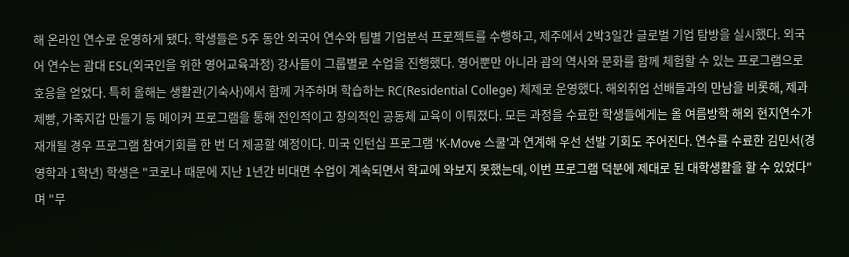해 온라인 연수로 운영하게 됐다. 학생들은 5주 동안 외국어 연수와 팀별 기업분석 프로젝트를 수행하고, 제주에서 2박3일간 글로벌 기업 탐방을 실시했다. 외국어 연수는 괌대 ESL(외국인을 위한 영어교육과정) 강사들이 그룹별로 수업을 진행했다. 영어뿐만 아니라 괌의 역사와 문화를 함께 체험할 수 있는 프로그램으로 호응을 얻었다. 특히 올해는 생활관(기숙사)에서 함께 거주하며 학습하는 RC(Residential College) 체제로 운영했다. 해외취업 선배들과의 만남을 비롯해, 제과제빵, 가죽지갑 만들기 등 메이커 프로그램을 통해 전인적이고 창의적인 공동체 교육이 이뤄졌다. 모든 과정을 수료한 학생들에게는 올 여름방학 해외 현지연수가 재개될 경우 프로그램 참여기회를 한 번 더 제공할 예정이다. 미국 인턴십 프로그램 'K-Move 스쿨'과 연계해 우선 선발 기회도 주어진다. 연수를 수료한 김민서(경영학과 1학년) 학생은 "코로나 때문에 지난 1년간 비대면 수업이 계속되면서 학교에 와보지 못했는데, 이번 프로그램 덕분에 제대로 된 대학생활을 할 수 있었다"며 "무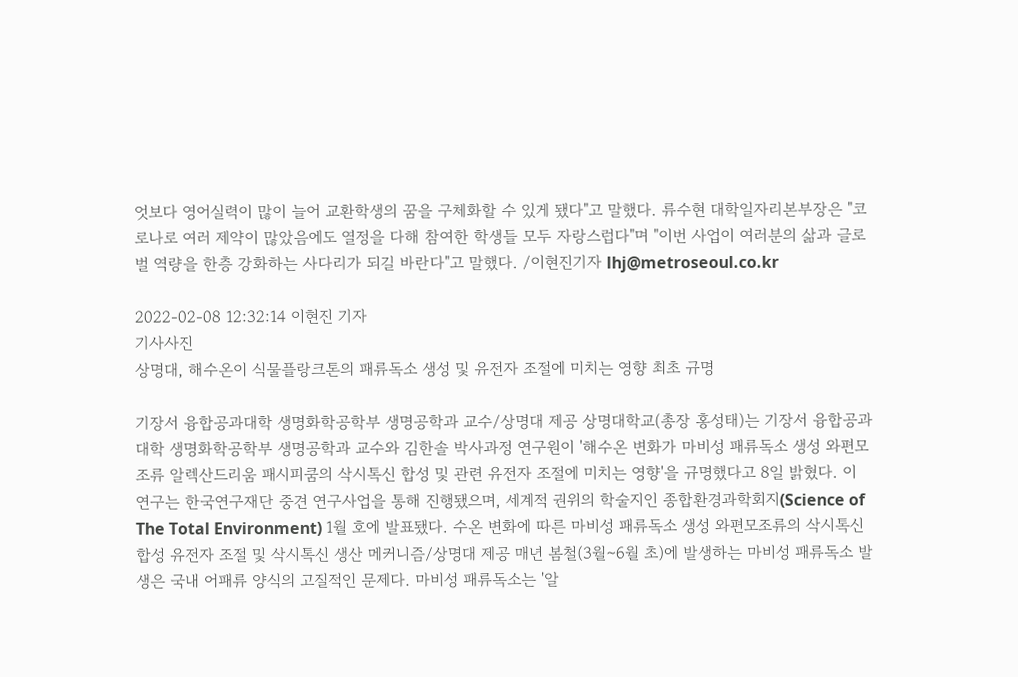엇보다 영어실력이 많이 늘어 교환학생의 꿈을 구체화할 수 있게 됐다"고 말했다. 류수현 대학일자리본부장은 "코로나로 여러 제약이 많았음에도 열정을 다해 참여한 학생들 모두 자랑스럽다"며 "이번 사업이 여러분의 삶과 글로벌 역량을 한층 강화하는 사다리가 되길 바란다"고 말했다. /이현진기자 lhj@metroseoul.co.kr

2022-02-08 12:32:14 이현진 기자
기사사진
상명대, 해수온이 식물플랑크톤의 패류독소 생성 및 유전자 조절에 미치는 영향 최초 규명

기장서 융합공과대학 생명화학공학부 생명공학과 교수/상명대 제공 상명대학교(총장 홍성태)는 기장서 융합공과대학 생명화학공학부 생명공학과 교수와 김한솔 박사과정 연구원이 '해수온 변화가 마비성 패류독소 생성 와편모조류 알렉산드리움 패시피쿰의 삭시톡신 합성 및 관련 유전자 조절에 미치는 영향'을 규명했다고 8일 밝혔다. 이 연구는 한국연구재단 중견 연구사업을 통해 진행됐으며, 세계적 권위의 학술지인 종합환경과학회지(Science of The Total Environment) 1월 호에 발표됐다. 수온 변화에 따른 마비성 패류독소 생성 와편모조류의 삭시톡신 합성 유전자 조절 및 삭시톡신 생산 메커니즘/상명대 제공 매년 봄철(3월∼6월 초)에 발생하는 마비성 패류독소 발생은 국내 어패류 양식의 고질적인 문제다. 마비성 패류독소는 '알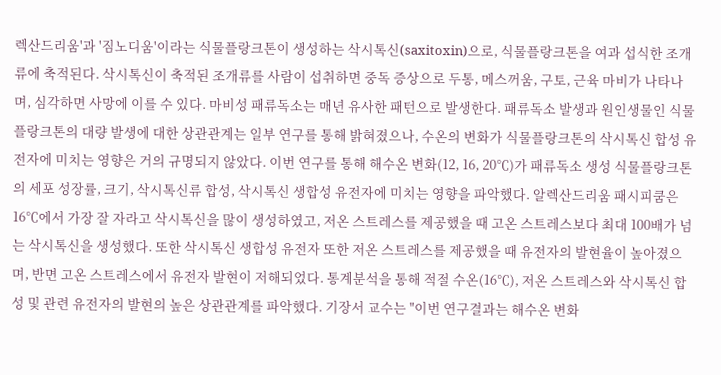렉산드리움'과 '짐노디움'이라는 식물플랑크톤이 생성하는 삭시톡신(saxitoxin)으로, 식물플랑크톤을 여과 섭식한 조개류에 축적된다. 삭시톡신이 축적된 조개류를 사람이 섭취하면 중독 증상으로 두통, 메스꺼움, 구토, 근육 마비가 나타나며, 심각하면 사망에 이를 수 있다. 마비성 패류독소는 매년 유사한 패턴으로 발생한다. 패류독소 발생과 원인생물인 식물플랑크톤의 대량 발생에 대한 상관관계는 일부 연구를 통해 밝혀졌으나, 수온의 변화가 식물플랑크톤의 삭시톡신 합성 유전자에 미치는 영향은 거의 규명되지 않았다. 이번 연구를 통해 해수온 변화(12, 16, 20℃)가 패류독소 생성 식물플랑크톤의 세포 성장률, 크기, 삭시톡신류 합성, 삭시톡신 생합성 유전자에 미치는 영향을 파악했다. 알렉산드리움 패시피쿰은 16℃에서 가장 잘 자라고 삭시톡신을 많이 생성하였고, 저온 스트레스를 제공했을 때 고온 스트레스보다 최대 100배가 넘는 삭시톡신을 생성했다. 또한 삭시톡신 생합성 유전자 또한 저온 스트레스를 제공했을 때 유전자의 발현율이 높아졌으며, 반면 고온 스트레스에서 유전자 발현이 저해되었다. 통계분석을 통해 적절 수온(16℃), 저온 스트레스와 삭시톡신 합성 및 관련 유전자의 발현의 높은 상관관계를 파악했다. 기장서 교수는 "이번 연구결과는 해수온 변화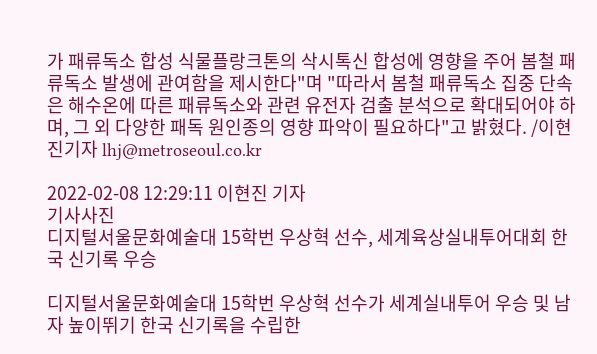가 패류독소 합성 식물플랑크톤의 삭시톡신 합성에 영향을 주어 봄철 패류독소 발생에 관여함을 제시한다"며 "따라서 봄철 패류독소 집중 단속은 해수온에 따른 패류독소와 관련 유전자 검출 분석으로 확대되어야 하며, 그 외 다양한 패독 원인종의 영향 파악이 필요하다"고 밝혔다. /이현진기자 lhj@metroseoul.co.kr

2022-02-08 12:29:11 이현진 기자
기사사진
디지털서울문화예술대 15학번 우상혁 선수, 세계육상실내투어대회 한국 신기록 우승

디지털서울문화예술대 15학번 우상혁 선수가 세계실내투어 우승 및 남자 높이뛰기 한국 신기록을 수립한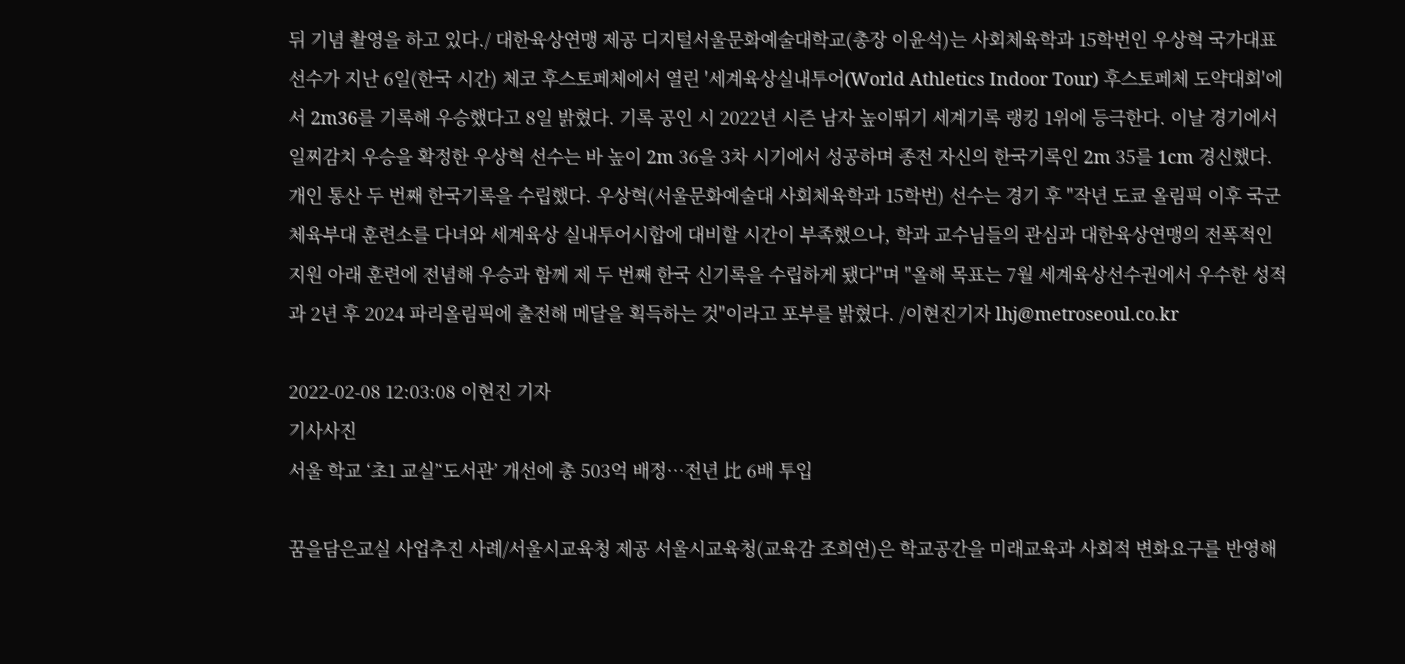뒤 기념 촬영을 하고 있다./ 대한육상연맹 제공 디지털서울문화예술대학교(총장 이윤석)는 사회체육학과 15학번인 우상혁 국가대표 선수가 지난 6일(한국 시간) 체코 후스토페체에서 열린 '세계육상실내투어(World Athletics Indoor Tour) 후스토페체 도약대회'에서 2m36를 기록해 우승했다고 8일 밝혔다. 기록 공인 시 2022년 시즌 남자 높이뛰기 세계기록 랭킹 1위에 등극한다. 이날 경기에서 일찌감치 우승을 확정한 우상혁 선수는 바 높이 2m 36을 3차 시기에서 성공하며 종전 자신의 한국기록인 2m 35를 1cm 경신했다. 개인 통산 두 번째 한국기록을 수립했다. 우상혁(서울문화예술대 사회체육학과 15학번) 선수는 경기 후 "작년 도쿄 올림픽 이후 국군체육부대 훈련소를 다녀와 세계육상 실내투어시합에 대비할 시간이 부족했으나, 학과 교수님들의 관심과 대한육상연맹의 전폭적인 지원 아래 훈련에 전념해 우승과 함께 제 두 번째 한국 신기록을 수립하게 됐다"며 "올해 목표는 7월 세계육상선수권에서 우수한 성적과 2년 후 2024 파리올림픽에 출전해 메달을 획득하는 것"이라고 포부를 밝혔다. /이현진기자 lhj@metroseoul.co.kr

2022-02-08 12:03:08 이현진 기자
기사사진
서울 학교 ‘초1 교실’‘도서관’ 개선에 총 503억 배정…전년 比 6배 투입

꿈을담은교실 사업추진 사례/서울시교육청 제공 서울시교육청(교육감 조희연)은 학교공간을 미래교육과 사회적 변화요구를 반영해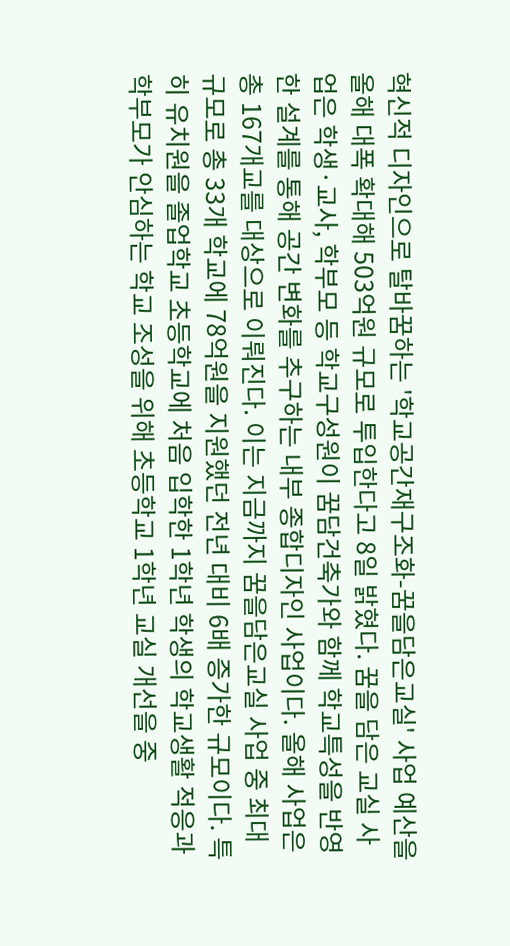혁신적 디자인으로 탈바꿈하는 '학교공간재구조화-꿈을담은교실' 사업 예산을 올해 대폭 확대해 503억원 규모로 투입한다고 8일 밝혔다. 꿈을 담은 교실 사업은 학생·교사, 학부모 등 학교구성원이 꿈담건축가와 함께 학교특성을 반영한 설계를 통해 공간 변화를 추구하는 내부 종합디자인 사업이다. 올해 사업은 총 167개교를 대상으로 이뤄진다. 이는 지금까지 꿈을담은교실 사업 중 최대규모로 총 33개 학교에 78억원을 지원했던 전년 대비 6배 증가한 규모이다. 특히 유치원을 졸업학교 초등학교에 처음 입학한 1학년 학생의 학교생활 적응과 학부모가 안심하는 학교 조성을 위해 초등학교 1학년 교실 개선을 중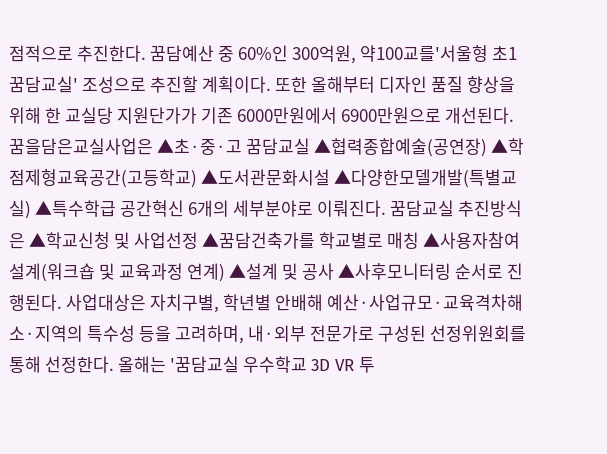점적으로 추진한다. 꿈담예산 중 60%인 300억원, 약100교를'서울형 초1 꿈담교실' 조성으로 추진할 계획이다. 또한 올해부터 디자인 품질 향상을 위해 한 교실당 지원단가가 기존 6000만원에서 6900만원으로 개선된다. 꿈을담은교실사업은 ▲초·중·고 꿈담교실 ▲협력종합예술(공연장) ▲학점제형교육공간(고등학교) ▲도서관문화시설 ▲다양한모델개발(특별교실) ▲특수학급 공간혁신 6개의 세부분야로 이뤄진다. 꿈담교실 추진방식은 ▲학교신청 및 사업선정 ▲꿈담건축가를 학교별로 매칭 ▲사용자참여설계(워크숍 및 교육과정 연계) ▲설계 및 공사 ▲사후모니터링 순서로 진행된다. 사업대상은 자치구별, 학년별 안배해 예산·사업규모·교육격차해소·지역의 특수성 등을 고려하며, 내·외부 전문가로 구성된 선정위원회를 통해 선정한다. 올해는 '꿈담교실 우수학교 3D VR 투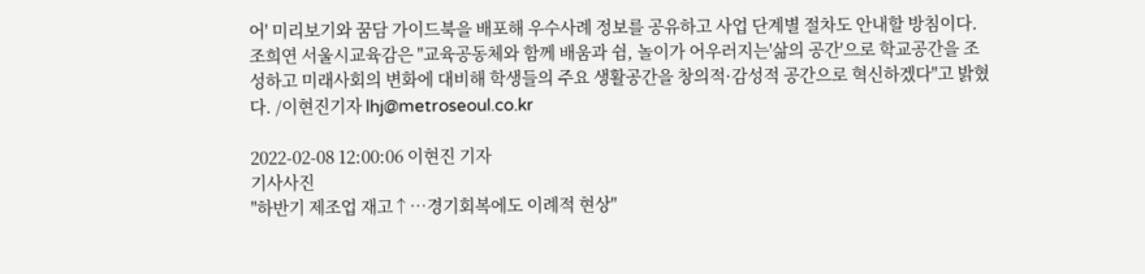어' 미리보기와 꿈담 가이드북을 배포해 우수사례 정보를 공유하고 사업 단계별 절차도 안내할 방침이다. 조희연 서울시교육감은 "교육공동체와 함께 배움과 쉼, 놀이가 어우러지는'삶의 공간'으로 학교공간을 조성하고 미래사회의 변화에 대비해 학생들의 주요 생활공간을 창의적·감성적 공간으로 혁신하겠다"고 밝혔다. /이현진기자 lhj@metroseoul.co.kr

2022-02-08 12:00:06 이현진 기자
기사사진
"하반기 제조업 재고↑…경기회복에도 이례적 현상"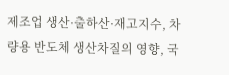제조업 생산·출하산·재고지수, 차량용 반도체 생산차질의 영향, 국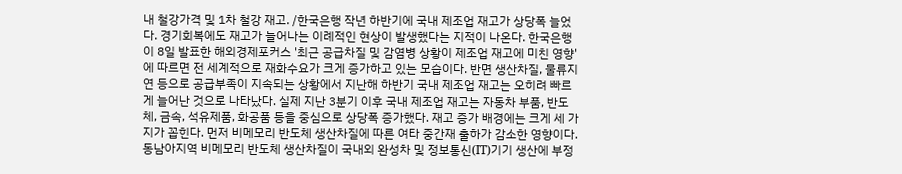내 철강가격 및 1차 철강 재고. /한국은행 작년 하반기에 국내 제조업 재고가 상당폭 늘었다. 경기회복에도 재고가 늘어나는 이례적인 현상이 발생했다는 지적이 나온다. 한국은행이 8일 발표한 해외경제포커스 '최근 공급차질 및 감염병 상황이 제조업 재고에 미친 영향'에 따르면 전 세계적으로 재화수요가 크게 증가하고 있는 모습이다. 반면 생산차질, 물류지연 등으로 공급부족이 지속되는 상황에서 지난해 하반기 국내 제조업 재고는 오히려 빠르게 늘어난 것으로 나타났다. 실제 지난 3분기 이후 국내 제조업 재고는 자동차 부품, 반도체, 금속, 석유제품, 화공품 등을 중심으로 상당폭 증가했다. 재고 증가 배경에는 크게 세 가지가 꼽힌다. 먼저 비메모리 반도체 생산차질에 따른 여타 중간재 출하가 감소한 영향이다. 동남아지역 비메모리 반도체 생산차질이 국내외 완성차 및 정보통신(IT)기기 생산에 부정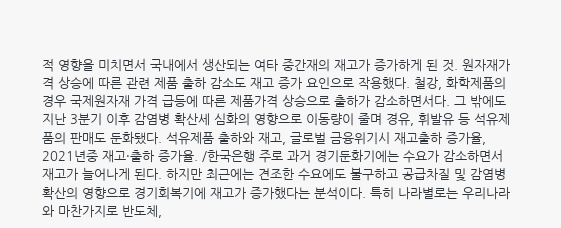적 영향을 미치면서 국내에서 생산되는 여타 중간재의 재고가 증가하게 된 것. 원자재가격 상승에 따른 관련 제품 출하 감소도 재고 증가 요인으로 작용했다. 철강, 화학제품의 경우 국제원자재 가격 급등에 따른 제품가격 상승으로 출하가 감소하면서다. 그 밖에도 지난 3분기 이후 감염병 확산세 심화의 영향으로 이동량이 줄며 경유, 휘발유 등 석유제품의 판매도 둔화됐다. 석유제품 출하와 재고, 글로벌 금융위기시 재고출하 증가율, 2021년중 재고·출하 증가율. /한국은행 주로 과거 경기둔화기에는 수요가 감소하면서 재고가 늘어나게 된다. 하지만 최근에는 견조한 수요에도 불구하고 공급차질 및 감염병 확산의 영향으로 경기회복기에 재고가 증가했다는 분석이다. 특히 나라별로는 우리나라와 마찬가지로 반도체,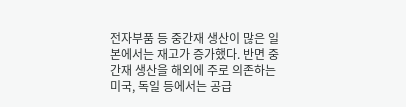전자부품 등 중간재 생산이 많은 일본에서는 재고가 증가했다. 반면 중간재 생산을 해외에 주로 의존하는 미국, 독일 등에서는 공급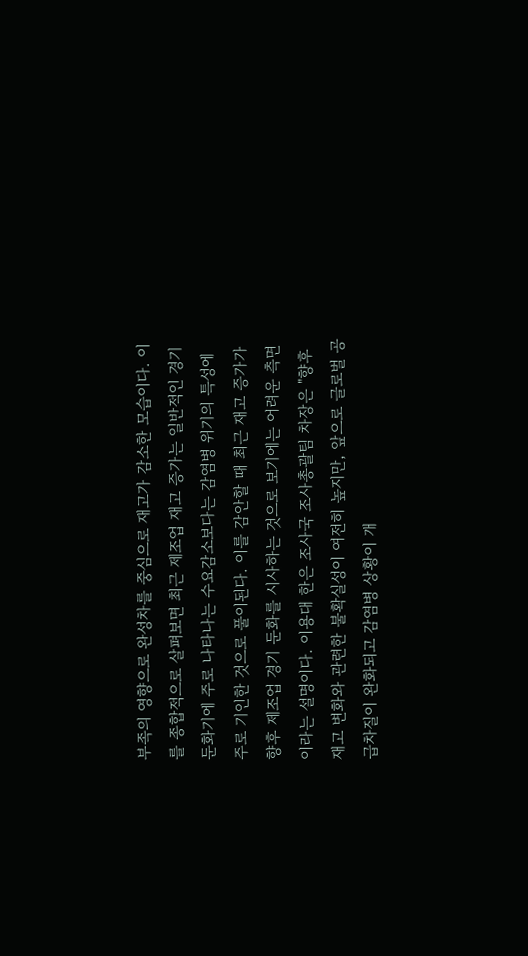부족의 영향으로 완성차를 중심으로 재고가 감소한 모습이다. 이를 종합적으로 살펴보면 최근 제조업 재고 증가는 일반적인 경기둔화기에 주로 나타나는 수요감소보다는 감염병 위기의 특성에 주로 기인한 것으로 풀이된다. 이를 감안할 때 최근 재고 증가가 향후 제조업 경기 둔화를 시사하는 것으로 보기에는 어려운 측면이라는 설명이다. 이용대 한은 조사국 조사총괄팀 차장은 "향후 재고 변화와 관련한 불확실성이 여전히 높지만, 앞으로 글로벌 공급차질이 완화되고 감염병 상황이 개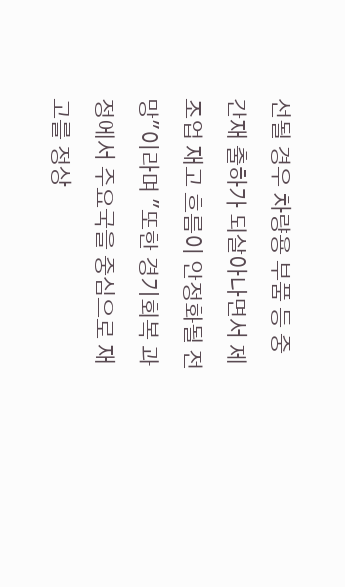선될 경우 차량용 부품 등 중간재 출하가 되살아나면서 제조업 재고 흐름이 안정화될 전망"이라며 "또한 경기회복 과정에서 주요국을 중심으로 재고를 정상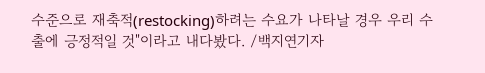수준으로 재축적(restocking)하려는 수요가 나타날 경우 우리 수출에 긍정적일 것"이라고 내다봤다. /백지연기자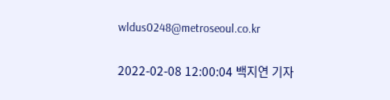wldus0248@metroseoul.co.kr

2022-02-08 12:00:04 백지연 기자